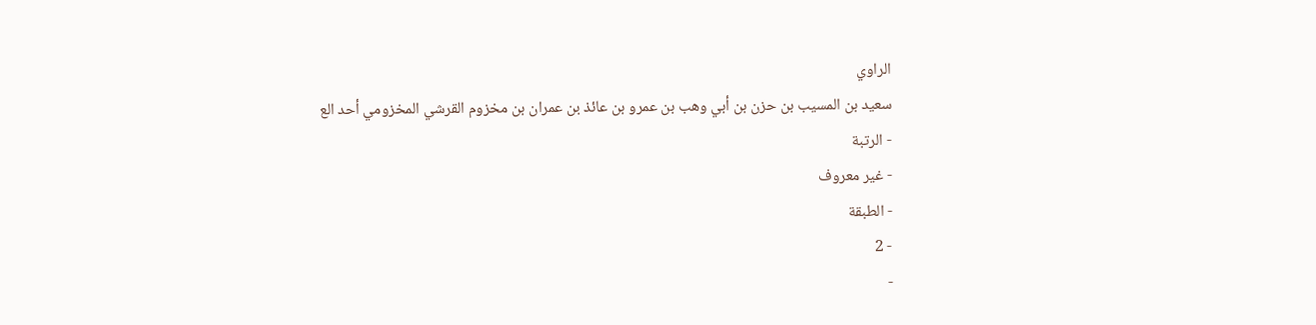الراوي
سعيد بن المسيب بن حزن بن أبي وهب بن عمرو بن عائذ بن عمران بن مخزوم القرشي المخزومي أحد الع
- الرتبة
- غير معروف
- الطبقة
- 2
-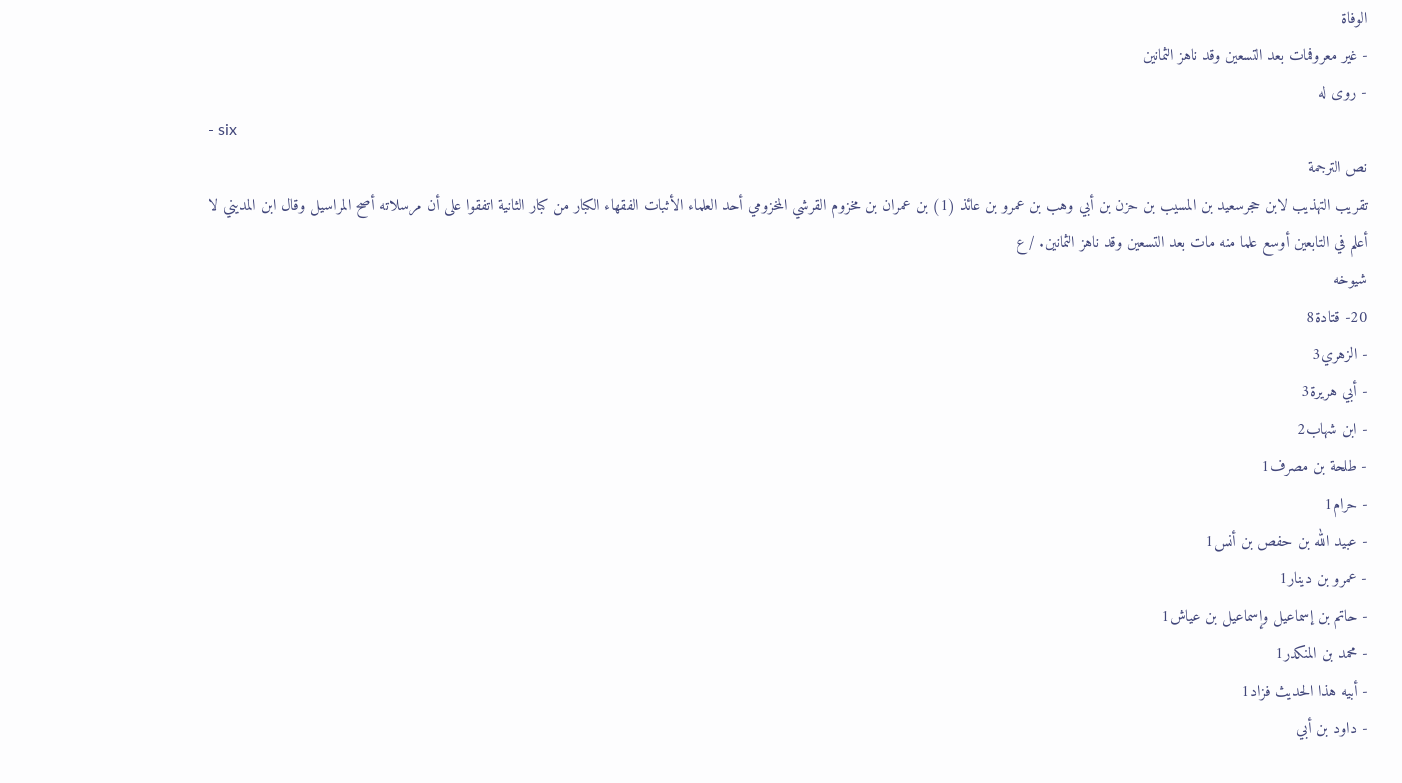الوفاة
- غير معروفمات بعد التسعين وقد ناهز الثمانين
- روى له
- six
نص الترجمة
تقريب التهذيب لابن حجرسعيد بن المسيب بن حزن بن أبي وهب بن عمرو بن عائذ (1) بن عمران بن مخزوم القرشي المخزومي أحد العلماء الأثبات الفقهاء الكبار من كبار الثانية اتفقوا على أن مرسلاته أصح المراسيل وقال ابن المديني لا أعلم في التابعين أوسع علما منه مات بعد التسعين وقد ناهز الثمانين. / ع
شيوخه
20- قتادة8
- الزهري3
- أبي هريرة3
- ابن شهاب2
- طلحة بن مصرف1
- حرام1
- عبيد الله بن حفص بن أنس1
- عمرو بن دينار1
- حاتم بن إسماعيل وإسماعيل بن عياش1
- محمد بن المنكدر1
- أبيه هذا الحديث فزاد1
- داود بن أبي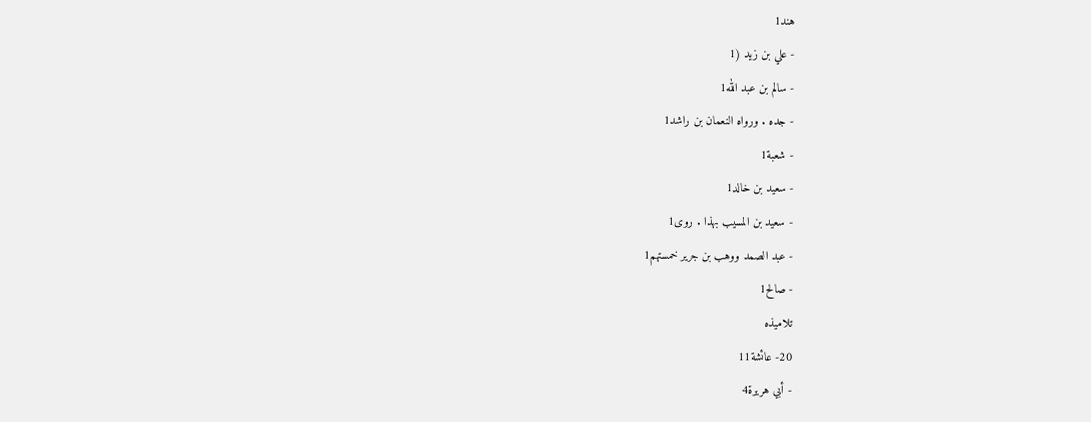هند1
- علي بن زيد (1
- سالم بن عبد الله1
- جده . ورواه النعمان بن راشد1
- شعبة1
- سعيد بن خالد1
- سعيد بن المسيب بهذا . روى1
- عبد الصمد ووهب بن جرير خمستهم1
- صالح1
تلاميذه
20- عائشة11
- أبي هريرة4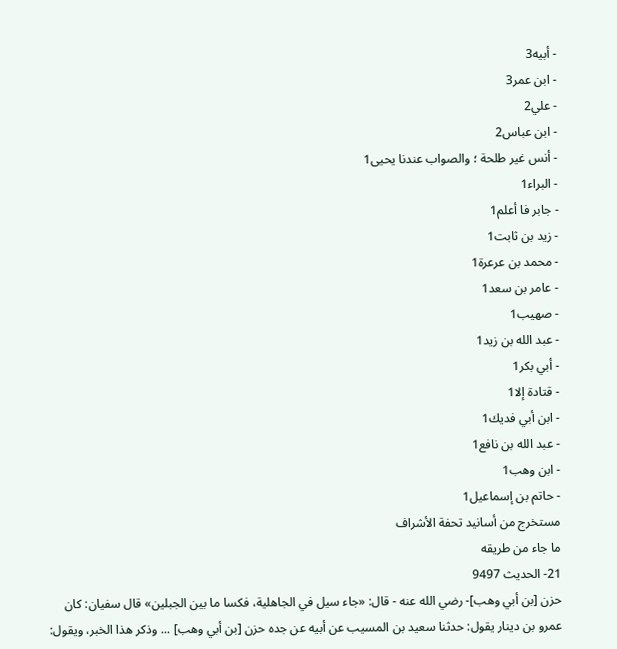- أبيه3
- ابن عمر3
- علي2
- ابن عباس2
- أنس غير طلحة ؛ والصواب عندنا يحيى1
- البراء1
- جابر فا أعلم1
- زيد بن ثابت1
- محمد بن عرعرة1
- عامر بن سعد1
- صهيب1
- عبد الله بن زيد1
- أبي بكر1
- قتادة إلا1
- ابن أبي فديك1
- عبد الله بن نافع1
- ابن وهب1
- حاتم بن إسماعيل1
مستخرج من أسانيد تحفة الأشراف
ما جاء من طريقه
21- الحديث 9497
حزن [بن أبي وهب]- رضي الله عنه - قال: «جاء سيل في الجاهلية، فكسا ما بين الجبلين» قال سفيان: كان عمرو بن دينار يقول: حدثنا سعيد بن المسيب عن أبيه عن جده حزن [بن أبي وهب] ... وذكر هذا الخبر، ويقول: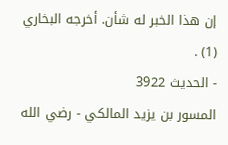إن هذا الخبر له شأن. أخرجه البخاري (1) .
- الحديث 3922
المسور بن يزيد المالكي - رضي الله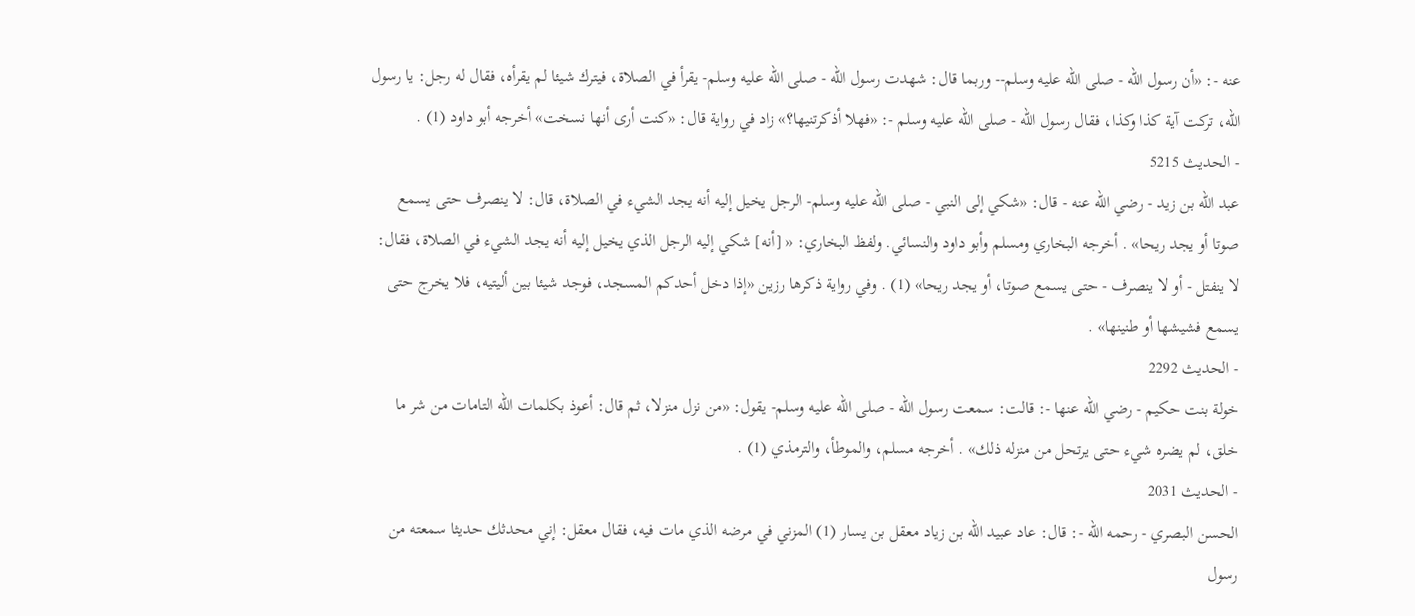عنه -: «أن رسول الله - صلى الله عليه وسلم-- وربما قال: شهدت رسول الله - صلى الله عليه وسلم- يقرأ في الصلاة، فيترك شيئا لم يقرأه، فقال له رجل: يا رسول الله، تركت آية كذا وكذا، فقال رسول الله - صلى الله عليه وسلم -: «فهلا أذكرتنيها؟» زاد في رواية قال: «كنت أرى أنها نسخت» أخرجه أبو داود (1) .
- الحديث 5215
عبد الله بن زيد - رضي الله عنه - قال: «شكي إلى النبي - صلى الله عليه وسلم- الرجل يخيل إليه أنه يجد الشيء في الصلاة، قال: لا ينصرف حتى يسمع صوتا أو يجد ريحا» . أخرجه البخاري ومسلم وأبو داود والنسائي. ولفظ البخاري: « [أنه] شكي إليه الرجل الذي يخيل إليه أنه يجد الشيء في الصلاة، فقال: لا ينفتل - أو لا ينصرف - حتى يسمع صوتا، أو يجد ريحا» (1) . وفي رواية ذكرها رزين «إذا دخل أحدكم المسجد، فوجد شيئا بين أليتيه، فلا يخرج حتى يسمع فشيشها أو طنينها» .
- الحديث 2292
خولة بنت حكيم - رضي الله عنها -: قالت: سمعت رسول الله - صلى الله عليه وسلم- يقول: «من نزل منزلا، ثم قال: أعوذ بكلمات الله التامات من شر ما خلق، لم يضره شيء حتى يرتحل من منزله ذلك» . أخرجه مسلم، والموطأ، والترمذي (1) .
- الحديث 2031
الحسن البصري - رحمه الله -: قال: عاد عبيد الله بن زياد معقل بن يسار (1) المزني في مرضه الذي مات فيه، فقال معقل: إني محدثك حديثا سمعته من رسول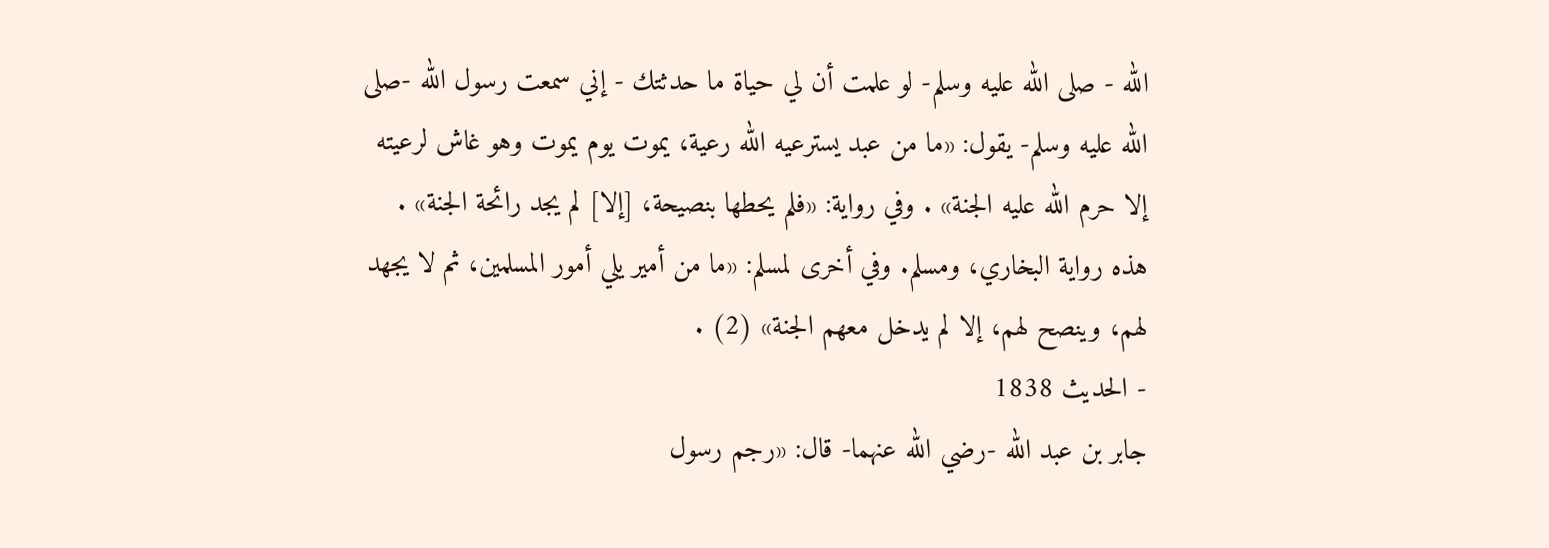الله - صلى الله عليه وسلم- لو علمت أن لي حياة ما حدثتك - إني سمعت رسول الله -صلى الله عليه وسلم- يقول: «ما من عبد يسترعيه الله رعية، يموت يوم يموت وهو غاش لرعيته إلا حرم الله عليه الجنة» . وفي رواية: «فلم يحطها بنصيحة، [إلا] لم يجد رائحة الجنة» . هذه رواية البخاري، ومسلم. وفي أخرى لمسلم: «ما من أمير يلي أمور المسلمين، ثم لا يجهد لهم، وينصح لهم، إلا لم يدخل معهم الجنة» (2) .
- الحديث 1838
جابر بن عبد الله -رضي الله عنهما- قال: «رجم رسول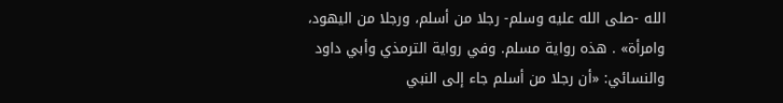الله -صلى الله عليه وسلم- رجلا من أسلم، ورجلا من اليهود، وامرأة» . هذه رواية مسلم. وفي رواية الترمذي وأبي داود والنسائي: «أن رجلا من أسلم جاء إلى النبي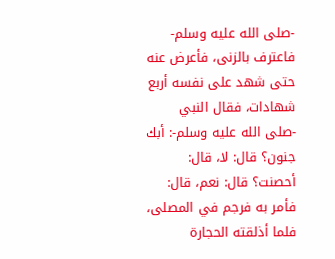-صلى الله عليه وسلم- فاعترف بالزنى، فأعرض عنه حتى شهد على نفسه أربع شهادات، فقال النبي -صلى الله عليه وسلم-: أبك جنون؟ قال: لا، قال: أحصنت؟ قال: نعم، قال: فأمر به فرجم في المصلى، فلما أذلقته الحجارة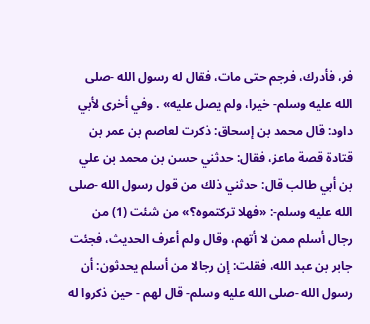فر، فأدرك، فرجم حتى مات، فقال له رسول الله -صلى الله عليه وسلم- خيرا، ولم يصل عليه» . وفي أخرى لأبي داود: قال محمد بن إسحاق: ذكرت لعاصم بن عمر بن قتادة قصة ماعز، فقال: حدثني حسن بن محمد بن علي بن أبي طالب قال: حدثني ذلك من قول رسول الله -صلى الله عليه وسلم-: «فهلا تركتموه؟» من شئت (1) من رجال أسلم ممن لا أتهم، وقال ولم أعرف الحديث، فجئت جابر بن عبد الله، فقلت: إن رجالا من أسلم يحدثون: أن رسول الله -صلى الله عليه وسلم- قال لهم - حين ذكروا له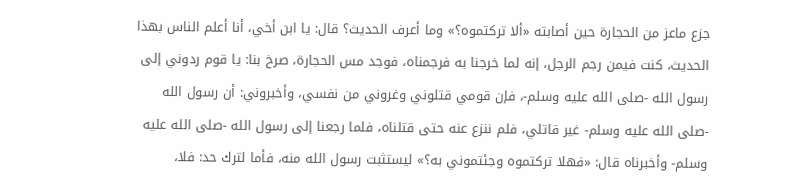جزع ماعز من الحجارة حين أصابته «ألا تركتموه؟» وما أعرف الحديث؟ قال: يا ابن أخي، أنا أعلم الناس بهذا الحديث، كنت فيمن رجم الرجل، إنه لما خرجنا به فرجمناه، فوجد مس الحجارة، صرخ بنا: يا قوم ردوني إلى رسول الله -صلى الله عليه وسلم-، فإن قومي قتلوني وغروني من نفسي، وأخبروني: أن رسول الله -صلى الله عليه وسلم- غير قاتلي، فلم ننزع عنه حتى قتلناه، فلما رجعنا إلى رسول الله -صلى الله عليه وسلم- وأخبرناه قال: «فهلا تركتموه وجئتموني به؟» ليستثبت رسول الله منه، فأما لترك حد: فلا،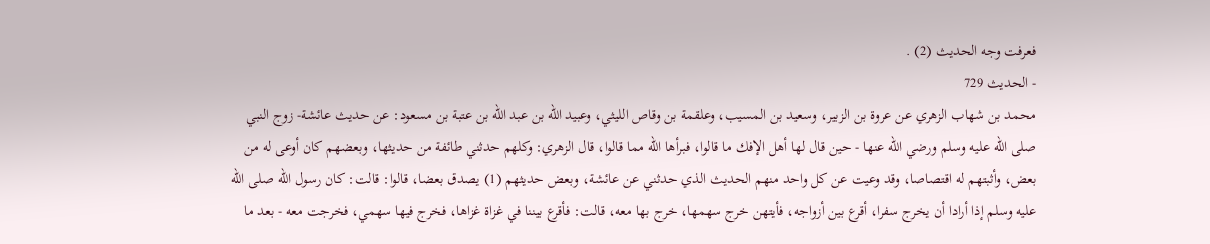فعرفت وجه الحديث (2) .
- الحديث 729
محمد بن شهاب الزهري عن عروة بن الزبير، وسعيد بن المسيب، وعلقمة بن وقاص الليثي، وعبيد الله بن عبد الله بن عتبة بن مسعود: عن حديث عائشة- زوج النبي صلى الله عليه وسلم ورضي الله عنها - حين قال لها أهل الإفك ما قالوا، فبرأها الله مما قالوا، قال الزهري: وكلهم حدثني طائفة من حديثها، وبعضهم كان أوعى له من بعض، وأثبتهم له اقتصاصا، وقد وعيت عن كل واحد منهم الحديث الذي حدثني عن عائشة، وبعض حديثهم (1) يصدق بعضا، قالوا: قالت: كان رسول الله صلى الله عليه وسلم إذا أرادا أن يخرج سفرا، أقرع بين أزواجه، فأيتهن خرج سهمها، خرج بها معه، قالت: فأقرع بيننا في غزاة غزاها، فخرج فيها سهمي، فخرجت معه - بعد ما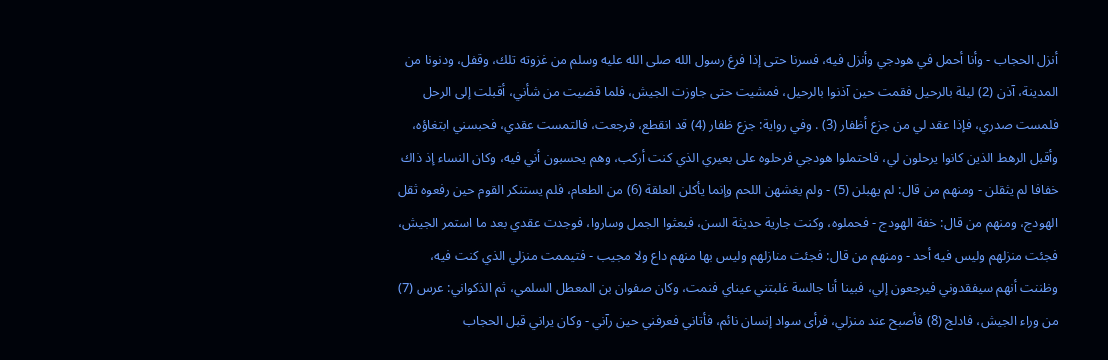أنزل الحجاب - وأنا أحمل في هودجي وأنزل فيه، فسرنا حتى إذا فرغ رسول الله صلى الله عليه وسلم من غزوته تلك، وقفل، ودنونا من المدينة، آذن (2) ليلة بالرحيل فقمت حين آذنوا بالرحيل، فمشيت حتى جاوزت الجيش، فلما قضيت من شأني، أقبلت إلى الرحل فلمست صدري، فإذا عقد لي من جزع أظفار (3) . وفي رواية: جزع ظفار (4) قد انقطع، فرجعت، فالتمست عقدي، فحبسني ابتغاؤه، وأقبل الرهط الذين كانوا يرحلون لي، فاحتملوا هودجي فرحلوه على بعيري الذي كنت أركب، وهم يحسبون أني فيه، وكان النساء إذ ذاك خفافا لم يثقلن - ومنهم من قال: لم يهبلن (5) - ولم يغشهن اللحم وإنما يأكلن العلقة (6) من الطعام، فلم يستنكر القوم حين رفعوه ثقل الهودج، ومنهم من قال: خفة الهودج - فحملوه، وكنت جارية حديثة السن، فبعثوا الجمل وساروا، فوجدت عقدي بعد ما استمر الجيش، فجئت منزلهم وليس فيه أحد - ومنهم من قال: فجئت منازلهم وليس بها منهم داع ولا مجيب - فتيممت منزلي الذي كنت فيه، وظننت أنهم سيفقدوني فيرجعون إلي، فبينا أنا جالسة غلبتني عيناي فنمت، وكان صفوان بن المعطل السلمي، ثم الذكواني: عرس (7) من وراء الجيش، فادلج (8) فأصبح عند منزلي، فرأى سواد إنسان نائم، فأتاني فعرفني حين رآني - وكان يراني قبل الحجاب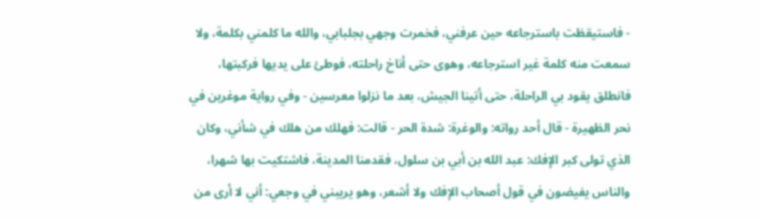- فاستيقظت باسترجاعه حين عرفني، فخمرت وجهي بجلبابي، والله ما كلمني بكلمة، ولا سمعت منه كلمة غير استرجاعه، وهوى حتى أناخ راحلته، فوطئ على يديها فركبتها، فانطلق يقود بي الراحلة، حتى أتينا الجيش، بعد ما نزلوا معرسين - وفي رواية موغرين في نحر الظهيرة - قال أحد رواته: والوغرة: شدة الحر - قالت: فهلك من هلك في شأني، وكان الذي تولى كبر الإفك: عبد الله بن أبي بن سلول، فقدمنا المدينة، فاشتكيت بها شهرا، والناس يفيضون في قول أصحاب الإفك ولا أشعر، وهو يريبني في وجعي: أني لا أرى من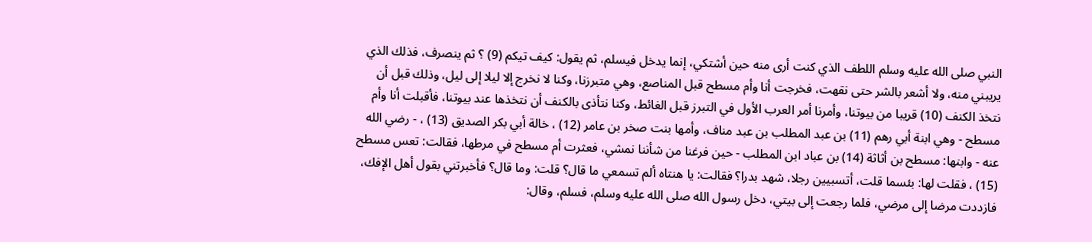النبي صلى الله عليه وسلم اللطف الذي كنت أرى منه حين أشتكي، إنما يدخل فيسلم، ثم يقول: كيف تيكم (9) ؟ ثم ينصرف، فذلك الذي يريبني منه، ولا أشعر بالشر حتى نقهت، فخرجت أنا وأم مسطح قبل المناصع، وهي متبرزنا، وكنا لا نخرج إلا ليلا إلى ليل، وذلك قبل أن نتخذ الكنف (10) قريبا من بيوتنا، وأمرنا أمر العرب الأول في التبرز قبل الغائط، وكنا نتأذى بالكنف أن نتخذها عند بيوتنا، فأقبلت أنا وأم مسطح - وهي ابنة أبي رهم (11) بن عبد المطلب بن عبد مناف، وأمها بنت صخر بن عامر (12) ، خالة أبي بكر الصديق (13) ، - رضي الله عنه - وابنها: مسطح بن أثاثة (14) بن عباد ابن المطلب - حين فرغنا من شأننا نمشي، فعثرت أم مسطح في مرطها، فقالت: تعس مسطح (15) ، فقلت لها: بئسما قلت، أتسبيين رجلا، شهد بدرا؟ فقالت: يا هنتاه ألم تسمعي ما قال؟ قلت: وما قال؟ فأخبرتني بقول أهل الإفك، فازددت مرضا إلى مرضي، فلما رجعت إلى بيتي، دخل رسول الله صلى الله عليه وسلم، فسلم، وقال: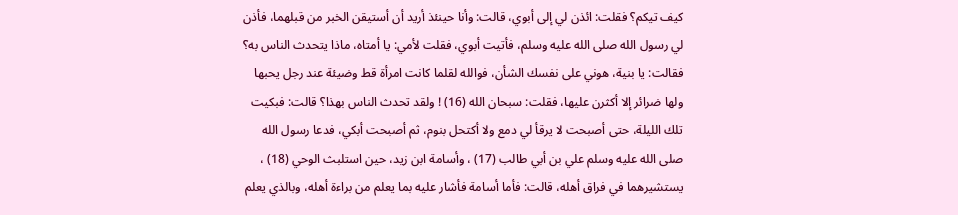كيف تيكم؟ فقلت: ائذن لي إلى أبوي، قالت: وأنا حينئذ أريد أن أستيقن الخبر من قبلهما، فأذن لي رسول الله صلى الله عليه وسلم، فأتيت أبوي، فقلت لأمي: يا أمتاه، ماذا يتحدث الناس به؟ فقالت: يا بنية، هوني على نفسك الشأن، فوالله لقلما كانت امرأة قط وضيئة عند رجل يحبها ولها ضرائر إلا أكثرن عليها، فقلت: سبحان الله (16) ! ولقد تحدث الناس بهذا؟ قالت: فبكيت تلك الليلة، حتى أصبحت لا يرقأ لي دمع ولا أكتحل بنوم، ثم أصبحت أبكي، فدعا رسول الله صلى الله عليه وسلم علي بن أبي طالب (17) ، وأسامة ابن زيد، حين استلبث الوحي (18) ، يستشيرهما في فراق أهله، قالت: فأما أسامة فأشار عليه بما يعلم من براءة أهله، وبالذي يعلم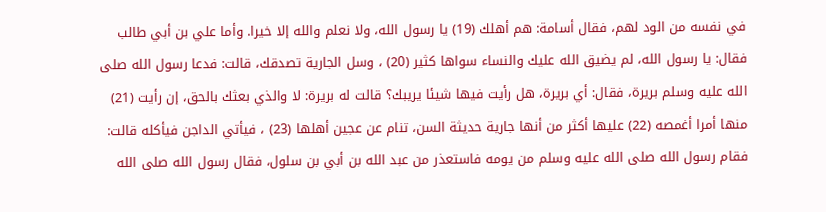في نفسه من الود لهم، فقال أسامة: هم أهلك (19) يا رسول الله، ولا نعلم والله إلا خيرا. وأما علي بن أبي طالب فقال: يا رسول الله، لم يضيق الله عليك والنساء سواها كثير (20) ، وسل الجارية تصدقك، قالت: فدعا رسول الله صلى الله عليه وسلم بريرة، فقال: أي بريرة، هل رأيت فيها شيئا يريبك؟ قالت له بريرة: لا والذي بعثك بالحق، إن رأيت (21) منها أمرا أغمصه (22) عليها أكثر من أنها جارية حديثة السن، تنام عن عجين أهلها (23) ، فيأتي الداجن فيأكله قالت: فقام رسول الله صلى الله عليه وسلم من يومه فاستعذر من عبد الله بن أبي بن سلول، فقال رسول الله صلى الله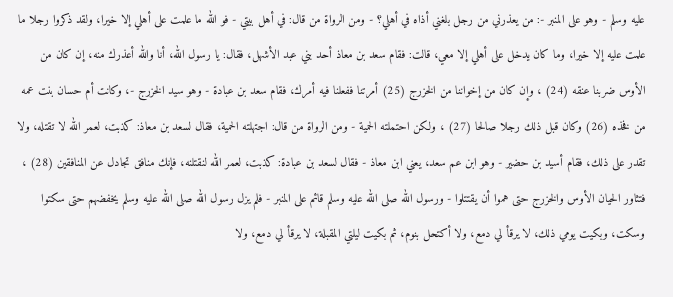عليه وسلم - وهو على المنبر -: من يعذرني من رجل بلغني أذاه في أهلي؟ - ومن الرواة من قال: في أهل بيتي - فو الله ما علمت على أهلي إلا خيرا، ولقد ذكروا رجلا ما علمت عليه إلا خيرا، وما كان يدخل على أهلي إلا معي، قالت: فقام سعد بن معاذ أحد بني عبد الأشهل، فقال: يا رسول الله، أنا والله أعذرك منه، إن كان من الأوس ضربنا عنقه (24) ، وإن كان من إخواننا من الخزرج (25) أمرتنا ففعلنا فيه أمرك، فقام سعد بن عبادة - وهو سيد الخزرج -، وكانت أم حسان بنت عمه من فخذه (26) وكان قبل ذلك رجلا صالحا (27) ، ولكن احتملته الحمية - ومن الرواة من قال: اجتهلته الحمية، فقال لسعد بن معاذ: كذبت، لعمر الله لا تقتله، ولا تقدر على ذلك، فقام أسيد بن حضير - وهو ابن عم سعد، يعني ابن معاذ - فقال لسعد بن عبادة: كذبت، لعمر الله لنقتلنه، فإنك منافق تجادل عن المنافقين (28) ، فتثاور الحيان الأوس والخزرج حتى هموا أن يقتتلوا - ورسول الله صلى الله عليه وسلم قائم على المنبر - فلم يزل رسول الله صلى الله عليه وسلم يخفضهم حتى سكتوا وسكت، وبكيت يومي ذلك، لا يرقأ لي دمع، ولا أكتحل بنوم، ثم بكيت ليلتي المقبلة، لا يرقأ لي دمع، ولا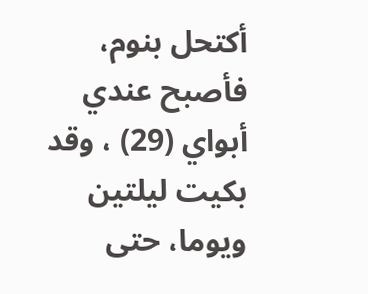أكتحل بنوم، فأصبح عندي أبواي (29) ، وقد بكيت ليلتين ويوما، حتى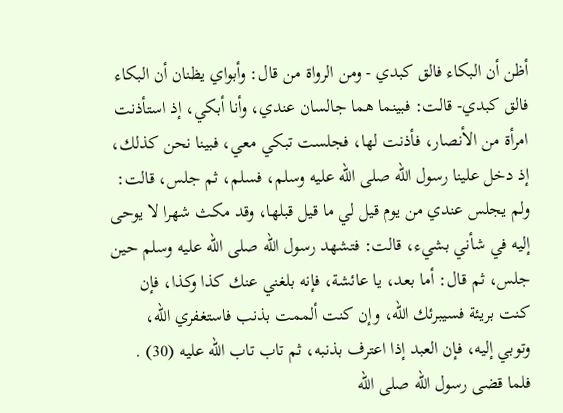أظن أن البكاء فالق كبدي - ومن الرواة من قال: وأبواي يظنان أن البكاء فالق كبدي- قالت: فبينما هما جالسان عندي، وأنا أبكي، إذ استأذنت امرأة من الأنصار، فأذنت لها، فجلست تبكي معي، فبينا نحن كذلك، إذ دخل علينا رسول الله صلى الله عليه وسلم، فسلم، ثم جلس، قالت: ولم يجلس عندي من يوم قيل لي ما قيل قبلها، وقد مكث شهرا لا يوحى إليه في شأني بشيء، قالت: فتشهد رسول الله صلى الله عليه وسلم حين جلس، ثم قال: أما بعد، يا عائشة، فإنه بلغني عنك كذا وكذا، فإن كنت بريئة فسيبرئك الله، وإن كنت ألممت بذنب فاستغفري الله، وتوبي إليه، فإن العبد إذا اعترف بذنبه، ثم تاب تاب الله عليه (30) . فلما قضى رسول الله صلى الله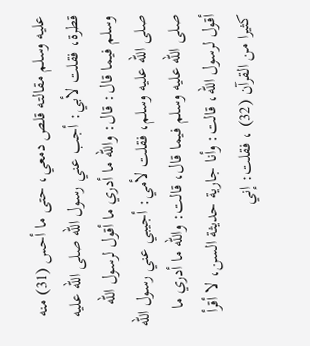عليه وسلم مقالته قلص دمعي، حتى ما أحس (31) منه قطرة، فقلت لأبي: أجب عني رسول الله صلى الله عليه وسلم فيما قال: قال: والله ما أدري ما أقول لرسول الله صلى الله عليه وسلم، فقلت لأمي: أجيبي عني رسول الله صلى الله عليه وسلم فيما قال، قالت: والله ما أدري ما أقول لرسول الله، قالت: وأنا جارية حديثة السن، لا أقرأ كثيرا من القرآن (32) ، فقلت: إني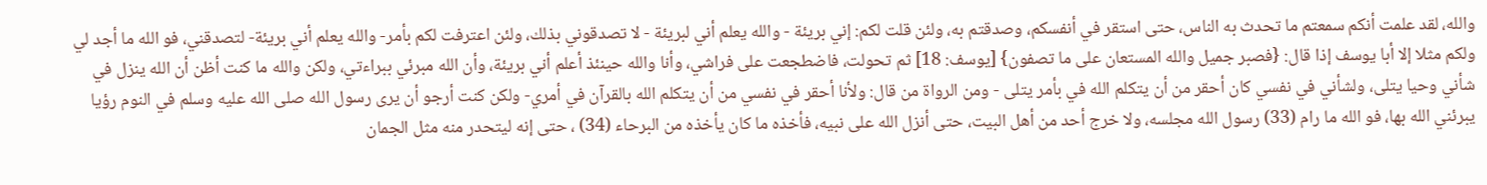والله، لقد علمت أنكم سمعتم ما تحدث به الناس، حتى استقر في أنفسكم، وصدقتم به، ولئن قلت لكم: إني بريئة - والله يعلم أني لبريئة - لا تصدقوني بذلك، ولئن اعترفت لكم بأمر- والله يعلم أني بريئة- لتصدقني، فو الله ما أجد لي ولكم مثلا إلا أبا يوسف إذا قال: {فصبر جميل والله المستعان على ما تصفون} [يوسف: 18] ثم تحولت، فاضطجعت على فراشي، وأنا والله حينئذ أعلم أني بريئة، وأن الله مبرئي ببراءتي، ولكن والله ما كنت أظن أن الله ينزل في شأني وحيا يتلى، ولشأني في نفسي كان أحقر من أن يتكلم الله في بأمر يتلى - ومن الرواة من قال: ولأنا أحقر في نفسي من أن يتكلم الله بالقرآن في أمري- ولكن كنت أرجو أن يرى رسول الله صلى الله عليه وسلم في النوم رؤيا يبرئني الله بها، فو الله ما رام (33) رسول الله مجلسه، ولا خرج أحد من أهل البيت، حتى أنزل الله على نبيه، فأخذه ما كان يأخذه من البرحاء (34) ، حتى إنه ليتحدر منه مثل الجمان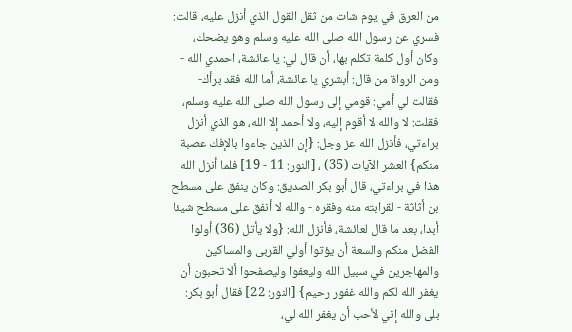من العرق في يوم شات من ثقل القول الذي أنزل عليه، قالت: فسري عن رسول الله صلى الله عليه وسلم وهو يضحك، وكان أول كلمة تكلم بها، أن قال لي: يا عائشة، احمدي الله - ومن الرواة من قال: أبشري يا عائشة، أما الله فقد برأك- فقالت لي أمي: قومي إلى رسول الله صلى الله عليه وسلم، فقلت: لا والله لا أقوم إليه، ولا أحمد إلا الله، هو الذي أنزل براءتي، فأنزل الله عز وجل: {إن الذين جاءوا بالإفك عصبة منكم} العشر الآيات (35) ، [النور: 11 - 19] فلما أنزل الله هذا في براءتي، قال أبو بكر الصديق: وكان ينفق على مسطح بن أثاثة - لقرابته منه وفقره - والله لا أنفق على مسطح شيئا أبدا، بعد ما قال لعائشة، فأنزل الله: {ولا يأتل (36) أولوا الفضل منكم والسعة أن يؤتوا أولي القربى والمساكين والمهاجرين في سبيل الله وليعفوا وليصفحوا ألا تحبون أن يغفر الله لكم والله غفور رحيم} [النور: 22] فقال أبو بكر: بلى والله إني لأحب أن يغفر الله لي،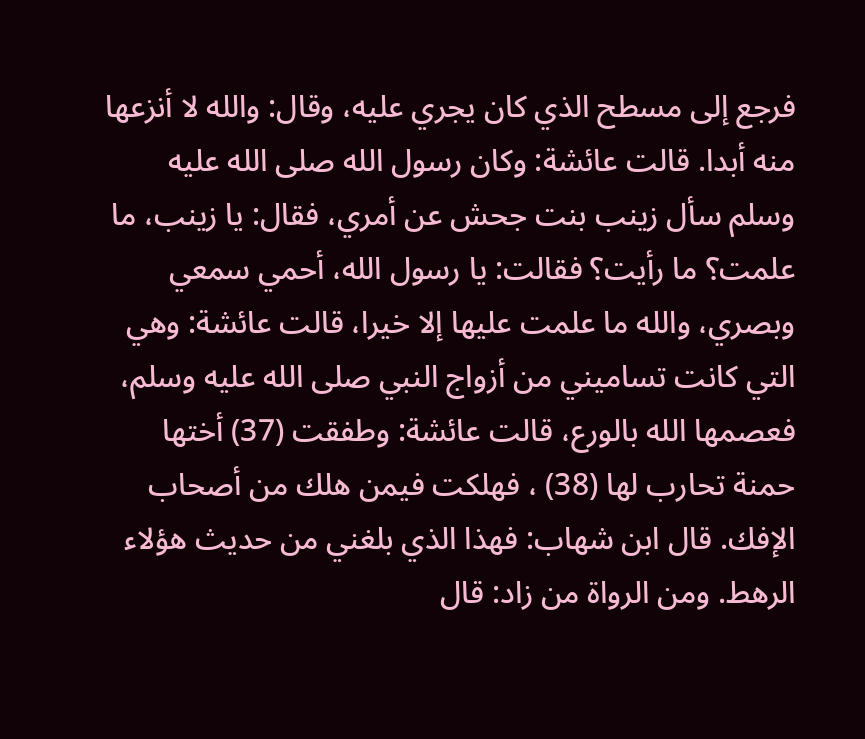فرجع إلى مسطح الذي كان يجري عليه، وقال: والله لا أنزعها منه أبدا. قالت عائشة: وكان رسول الله صلى الله عليه وسلم سأل زينب بنت جحش عن أمري، فقال: يا زينب، ما علمت؟ ما رأيت؟ فقالت: يا رسول الله، أحمي سمعي وبصري، والله ما علمت عليها إلا خيرا، قالت عائشة: وهي التي كانت تساميني من أزواج النبي صلى الله عليه وسلم، فعصمها الله بالورع، قالت عائشة: وطفقت (37) أختها حمنة تحارب لها (38) ، فهلكت فيمن هلك من أصحاب الإفك. قال ابن شهاب: فهذا الذي بلغني من حديث هؤلاء الرهط. ومن الرواة من زاد: قال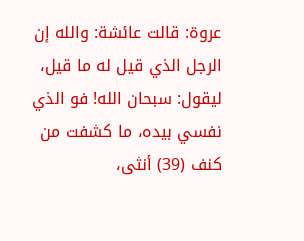عروة: قالت عائشة: والله إن الرجل الذي قيل له ما قيل، ليقول: سبحان الله! فو الذي نفسي بيده، ما كشفت من كنف (39) أنثى،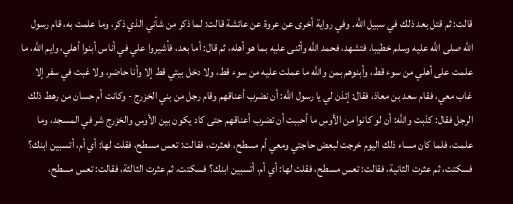قالت: ثم قتل بعد ذلك في سبيل الله. وفي رواية أخرى عن عروة عن عائشة قالت: لما ذكر من شأني الذي ذكر، وما علمت به، قام رسول الله صلى الله عليه وسلم خطيبا، فتشهد، فحمد الله وأثنى عليه بما هو أهله، ثم قال: أما بعد، فأشيروا علي في أناس أبنوا أهلي، وايم الله، ما علمت على أهلي من سوء قط، وأبنوهم بمن والله ما عملت عليه من سوء قط، ولا دخل بيتي قط إلا وأنا حاضر، ولا غبت في سفر إلا غاب معي، فقام سعد بن معاذ، فقال: إئذن لي يا رسول الله: أن نضرب أعناقهم وقام رجل من بني الخزرج - وكانت أم حسان من رهط ذلك الرجل فقال: كذبت والله: أن لو كانوا من الأوس ما أحببت أن تضرب أعناقهم حتى كاد يكون بين الأوس والخزرج شر في المسجد، وما علمت، فلما كان مساء ذلك اليوم خرجت لبعض حاجتي ومعي أم مسطح، فعثرت، فقالت: تعس مسطح، فقلت لها: أي أم، أتسبين ابنك؟ فسكتت، ثم عثرت الثانية، فقالت: تعس مسطح، فقلت لها: أي أم، أتسبين ابنك؟ فسكتت، ثم عثرت الثالثة، فقالت: تعس مسطح،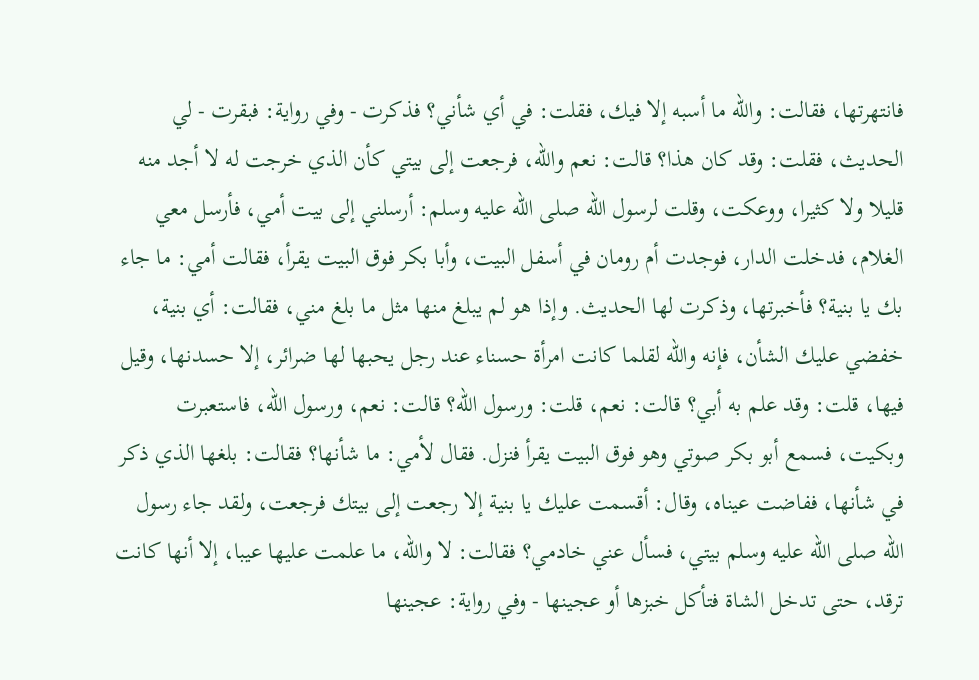فانتهرتها، فقالت: والله ما أسبه إلا فيك، فقلت: في أي شأني؟ فذكرت - وفي رواية: فبقرت - لي الحديث، فقلت: وقد كان هذا؟ قالت: نعم والله، فرجعت إلى بيتي كأن الذي خرجت له لا أجد منه قليلا ولا كثيرا، ووعكت، وقلت لرسول الله صلى الله عليه وسلم: أرسلني إلى بيت أمي، فأرسل معي الغلام، فدخلت الدار، فوجدت أم رومان في أسفل البيت، وأبا بكر فوق البيت يقرأ، فقالت أمي: ما جاء بك يا بنية؟ فأخبرتها، وذكرت لها الحديث. وإذا هو لم يبلغ منها مثل ما بلغ مني، فقالت: أي بنية، خفضي عليك الشأن، فإنه والله لقلما كانت امرأة حسناء عند رجل يحبها لها ضرائر، إلا حسدنها، وقيل فيها، قلت: وقد علم به أبي؟ قالت: نعم، قلت: ورسول الله؟ قالت: نعم، ورسول الله، فاستعبرت وبكيت، فسمع أبو بكر صوتي وهو فوق البيت يقرأ فنزل. فقال لأمي: ما شأنها؟ فقالت: بلغها الذي ذكر في شأنها، ففاضت عيناه، وقال: أقسمت عليك يا بنية إلا رجعت إلى بيتك فرجعت، ولقد جاء رسول الله صلى الله عليه وسلم بيتي، فسأل عني خادمي؟ فقالت: لا والله، ما علمت عليها عيبا، إلا أنها كانت ترقد، حتى تدخل الشاة فتأكل خبزها أو عجينها - وفي رواية: عجينها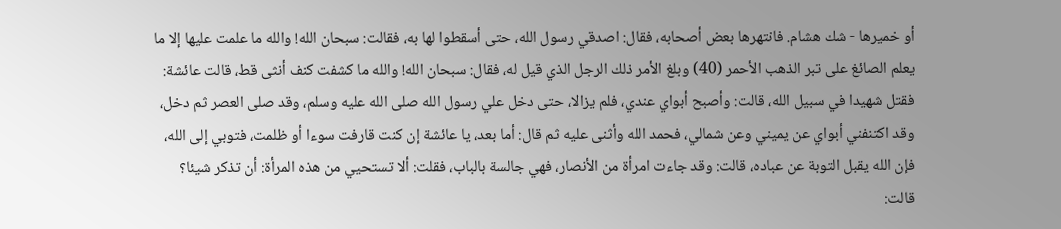أو خميرها - شك هشام. فانتهرها بعض أصحابه، فقال: اصدقي رسول الله، حتى أسقطوا لها به، فقالت: سبحان الله! والله ما علمت عليها إلا ما يعلم الصائغ على تبر الذهب الأحمر (40) وبلغ الأمر ذلك الرجل الذي قيل له، فقال: سبحان الله! والله ما كشفت كنف أنثى قط، قالت عائشة: فقتل شهيدا في سبيل الله، قالت: وأصبح أبواي عندي، فلم يزالا، حتى دخل علي رسول الله صلى الله عليه وسلم، وقد صلى العصر ثم دخل، وقد اكتنفني أبواي عن يميني وعن شمالي، فحمد الله وأثنى عليه ثم قال: أما بعد، يا عائشة إن كنت قارفت سوءا أو ظلمت، فتوبي إلى الله، فإن الله يقبل التوبة عن عباده، قالت: وقد جاءت امرأة من الأنصار، فهي جالسة بالباب، فقلت: ألا تستحيي من هذه المرأة: أن تذكر شيئا؟ قالت: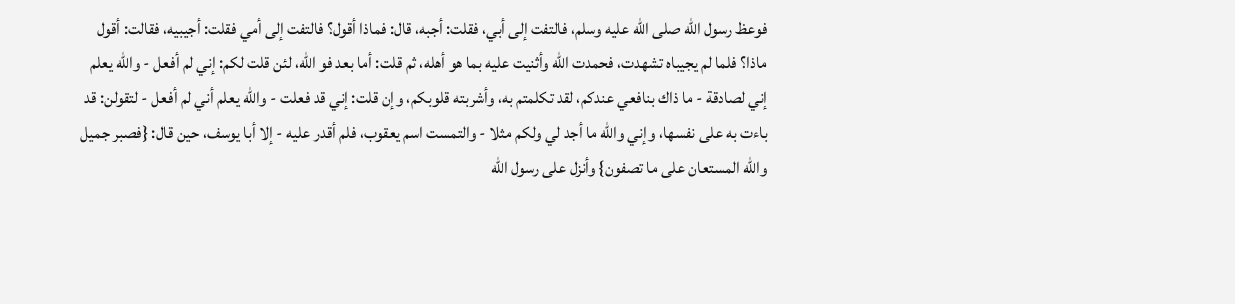فوعظ رسول الله صلى الله عليه وسلم، فالتفت إلى أبي، فقلت: أجبه، قال: فماذا أقول؟ فالتفت إلى أمي فقلت: أجيبيه، فقالت: أقول ماذا؟ فلما لم يجيباه تشهدت، فحمدت الله وأثنيت عليه بما هو أهله، ثم قلت: أما بعد فو الله، لئن قلت لكم: إني لم أفعل - والله يعلم إني لصادقة - ما ذاك بنافعي عندكم، لقد تكلمتم به، وأشربته قلوبكم، وإن قلت: إني قد فعلت - والله يعلم أني لم أفعل - لتقولن: قد باءت به على نفسها، وإني والله ما أجد لي ولكم مثلا - والتمست اسم يعقوب، فلم أقدر عليه - إلا أبا يوسف، حين قال: {فصبر جميل والله المستعان على ما تصفون} وأنزل على رسول الله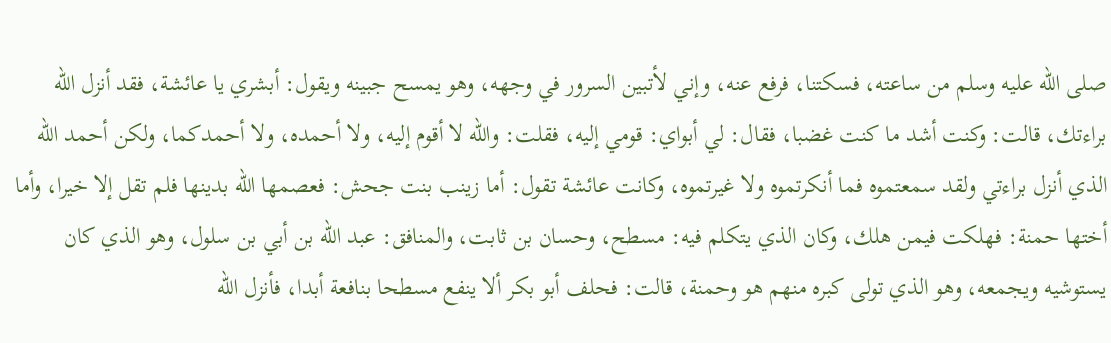صلى الله عليه وسلم من ساعته، فسكتنا، فرفع عنه، وإني لأتبين السرور في وجهه، وهو يمسح جبينه ويقول: أبشري يا عائشة، فقد أنزل الله براءتك، قالت: وكنت أشد ما كنت غضبا، فقال: لي أبواي: قومي إليه، فقلت: والله لا أقوم إليه، ولا أحمده، ولا أحمدكما، ولكن أحمد الله الذي أنزل براءتي ولقد سمعتموه فما أنكرتموه ولا غيرتموه، وكانت عائشة تقول: أما زينب بنت جحش: فعصمها الله بدينها فلم تقل إلا خيرا، وأما أختها حمنة: فهلكت فيمن هلك، وكان الذي يتكلم فيه: مسطح، وحسان بن ثابت، والمنافق: عبد الله بن أبي بن سلول، وهو الذي كان يستوشيه ويجمعه، وهو الذي تولى كبره منهم هو وحمنة، قالت: فحلف أبو بكر ألا ينفع مسطحا بنافعة أبدا، فأنزل الله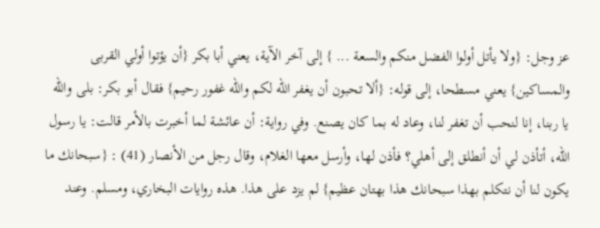عز وجل: {ولا يأتل أولوا الفضل منكم والسعة ... } إلى آخر الآية، يعني أبا بكر {أن يؤتوا أولي القربى والمساكين} يعني مسطحا، إلى قوله: {ألا تحبون أن يغفر الله لكم والله غفور رحيم} فقال أبو بكر: بلى والله يا ربنا، إنا لنحب أن تغفر لنا، وعاد له بما كان يصنع. وفي رواية: أن عائشة لما أخبرت بالأمر قالت: يا رسول الله، أتأذن لي أن أنطلق إلى أهلي؟ فأذن لها، وأرسل معها الغلام، وقال رجل من الأنصار (41) : {سبحانك ما يكون لنا أن نتكلم بهذا سبحانك هذا بهتان عظيم} لم يزد على هذا. هذه روايات البخاري، ومسلم. وعند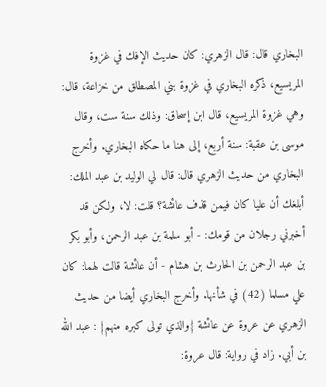البخاري قال: قال الزهري: كان حديث الإفك في غزوة المريسيع، ذكره البخاري في غزوة بني المصطلق من خزاعة، قال: وهي غزوة المريسيع، قال ابن إسحاق: وذلك سنة ست، وقال موسى بن عقبة: سنة أربع، إلى هنا ما حكاه البخاري. وأخرج البخاري من حديث الزهري قال: قال لي الوليد بن عبد الملك: أبلغك أن عليا كان فيمن قذف عائشة؟ قلت: لا، ولكن قد أخبرني رجلان من قومك: - أبو سلمة بن عبد الرحمن، وأبو بكر بن عبد الرحمن بن الحارث بن هشام - أن عائشة قالت لهما: كان علي مسلما (42) في شأنها. وأخرج البخاري أيضا من حديث الزهري عن عروة عن عائشة {والذي تولى كبره منهم} : عبد الله بن أبي. زاد في رواية: قال عروة: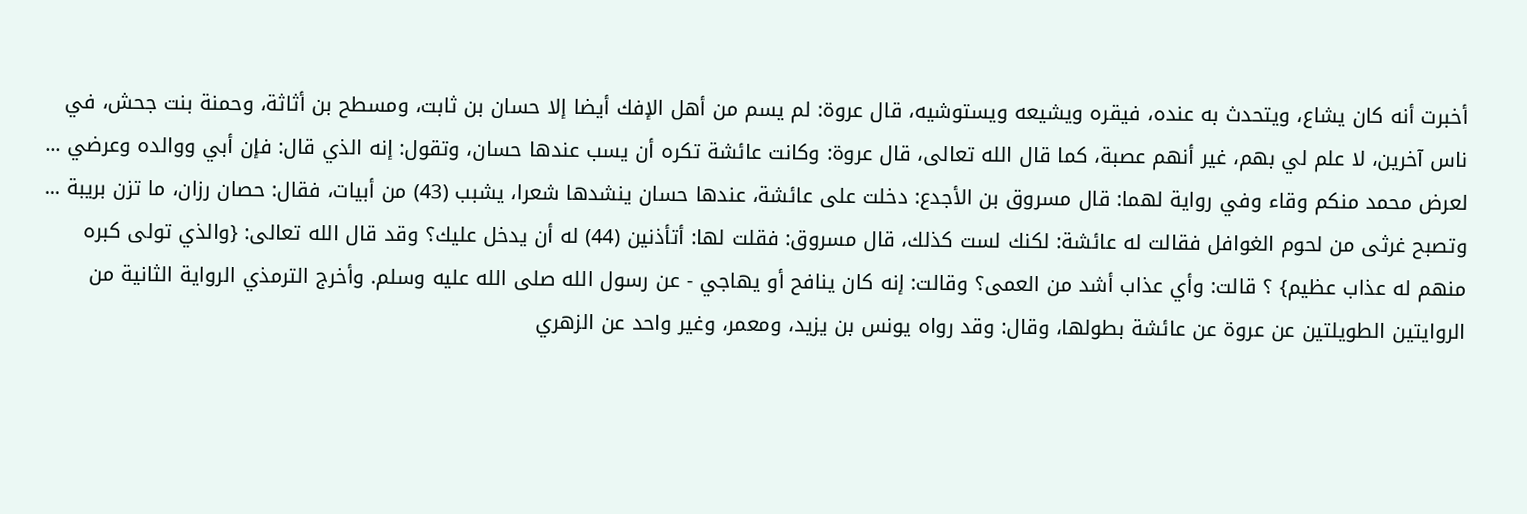أخبرت أنه كان يشاع، ويتحدث به عنده، فيقره ويشيعه ويستوشيه، قال عروة: لم يسم من أهل الإفك أيضا إلا حسان بن ثابت، ومسطح بن أثاثة، وحمنة بنت جحش، في ناس آخرين، لا علم لي بهم، غير أنهم عصبة، كما قال الله تعالى، قال عروة: وكانت عائشة تكره أن يسب عندها حسان، وتقول: إنه الذي قال: فإن أبي ووالده وعرضي ... لعرض محمد منكم وقاء وفي رواية لهما: قال مسروق بن الأجدع: دخلت على عائشة، عندها حسان ينشدها شعرا، يشبب (43) من أبيات، فقال: حصان رزان، ما تزن بريبة ... وتصبح غرثى من لحوم الغوافل فقالت له عائشة: لكنك لست كذلك، قال مسروق: فقلت لها: أتأذنين (44) له أن يدخل عليك؟ وقد قال الله تعالى: {والذي تولى كبره منهم له عذاب عظيم} ؟ قالت: وأي عذاب أشد من العمى؟ وقالت: إنه كان ينافح أو يهاجي - عن رسول الله صلى الله عليه وسلم. وأخرج الترمذي الرواية الثانية من الروايتين الطويلتين عن عروة عن عائشة بطولها، وقال: وقد رواه يونس بن يزيد، ومعمر، وغير واحد عن الزهري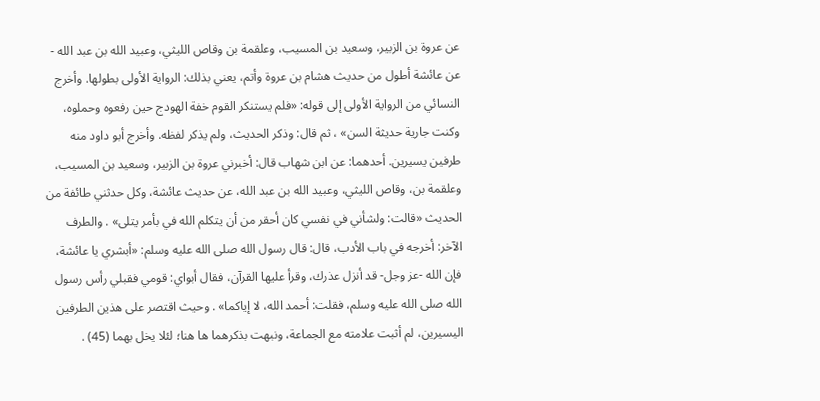عن عروة بن الزبير، وسعيد بن المسيب، وعلقمة بن وقاص الليثي، وعبيد الله بن عبد الله - عن عائشة أطول من حديث هشام بن عروة وأتم، يعني بذلك: الرواية الأولى بطولها. وأخرج النسائي من الرواية الأولى إلى قوله: «فلم يستنكر القوم خفة الهودج حين رفعوه وحملوه، وكنت جارية حديثة السن» ، ثم قال: وذكر الحديث، ولم يذكر لفظه. وأخرج أبو داود منه طرفين يسيرين. أحدهما: عن ابن شهاب قال: أخبرني عروة بن الزبير، وسعيد بن المسيب، وعلقمة بن، وقاص الليثي، وعبيد الله بن عبد الله، عن حديث عائشة، وكل حدثني طائفة من الحديث «قالت: ولشأني في نفسي كان أحقر من أن يتكلم الله في بأمر يتلى» . والطرف الآخر: أخرجه في باب الأدب، قال: قال رسول الله صلى الله عليه وسلم: «أبشري يا عائشة، فإن الله -عز وجل- قد أنزل عذرك، وقرأ عليها القرآن، فقال أبواي: قومي فقبلي رأس رسول الله صلى الله عليه وسلم، فقلت: أحمد الله، لا إياكما» . وحيث اقتصر على هذين الطرفين اليسيرين، لم أثبت علامته مع الجماعة، ونبهت بذكرهما ها هنا؛ لئلا يخل بهما (45) .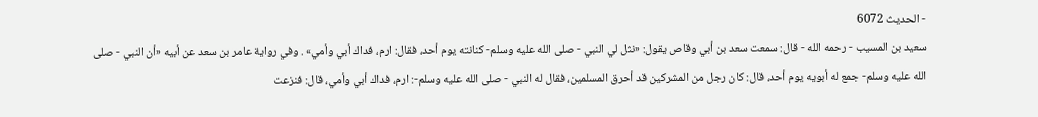- الحديث 6072
سعيد بن المسيب - رحمه الله - قال: سمعت سعد بن أبي وقاص يقول: «نثل لي النبي - صلى الله عليه وسلم- كنانته يوم أحد، فقال: ارم، فداك أبي وأمي» . وفي رواية عامر بن سعد عن أبيه «أن النبي - صلى الله عليه وسلم- جمع له أبويه يوم أحد، قال: كان رجل من المشركين قد أحرق المسلمين، فقال له النبي - صلى الله عليه وسلم-: ارم، فداك أبي وأمي، قال: فنزعت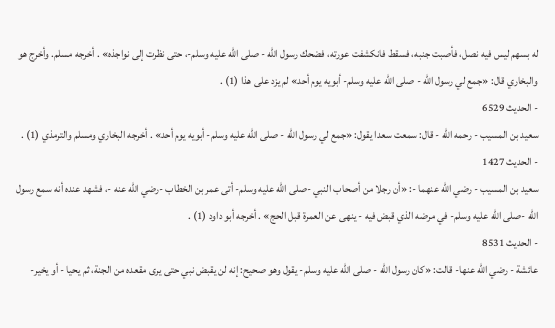له بسهم ليس فيه نصل، فأصبت جنبه، فسقط فانكشفت عورته، فضحك رسول الله - صلى الله عليه وسلم-، حتى نظرت إلى نواجذه» . أخرجه مسلم. وأخرج هو والبخاري قال: «جمع لي رسول الله - صلى الله عليه وسلم- أبويه يوم أحد» لم يزد على هذا (1) .
- الحديث 6529
سعيد بن المسيب - رحمه الله - قال: سمعت سعدا يقول: «جمع لي رسول الله - صلى الله عليه وسلم- أبويه يوم أحد» . أخرجه البخاري ومسلم والترمذي (1) .
- الحديث 1427
سعيد بن المسيب - رضي الله عنهما -: «أن رجلا من أصحاب النبي -صلى الله عليه وسلم- أتى عمر بن الخطاب -رضي الله عنه -، فشهد عنده أنه سمع رسول الله -صلى الله عليه وسلم- في مرضه الذي قبض فيه - ينهى عن العمرة قبل الحج» . أخرجه أبو داود (1) .
- الحديث 8531
عائشة - رضي الله عنها- قالت: «كان رسول الله - صلى الله عليه وسلم- يقول وهو صحيح: إنه لن يقبض نبي حتى يرى مقعده من الجنة، ثم يحيا - أو يخير-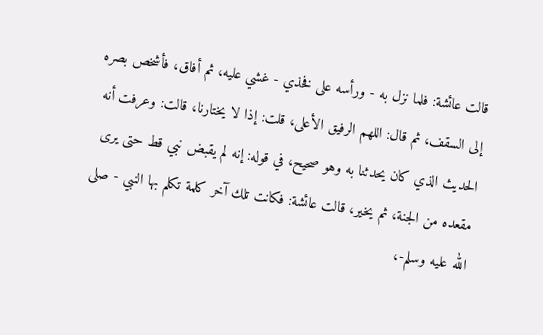قالت عائشة: فلما نزل به - ورأسه على فخذي - غشي عليه، ثم أفاق، فأشخص بصره إلى السقف، ثم قال: اللهم الرفيق الأعلى، قلت: إذا لا يختارنا، قالت: وعرفت أنه الحديث الذي كان يحدثنا به وهو صحيح، في قوله: إنه لم يقبض نبي قط حتى يرى مقعده من الجنة، ثم يخير، قالت عائشة: فكانت تلك آخر كلمة تكلم بها النبي - صلى الله عليه وسلم-،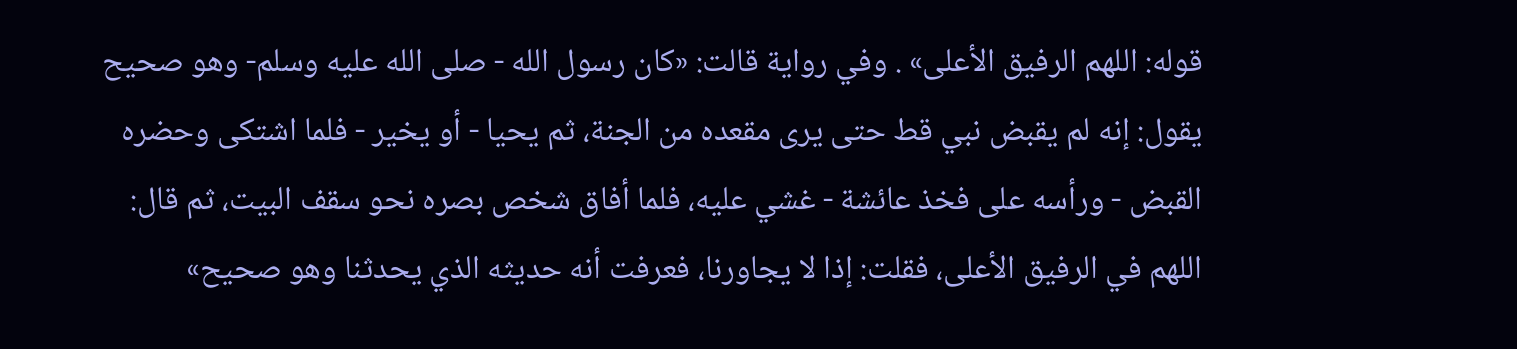قوله: اللهم الرفيق الأعلى» . وفي رواية قالت: «كان رسول الله - صلى الله عليه وسلم- وهو صحيح يقول: إنه لم يقبض نبي قط حتى يرى مقعده من الجنة، ثم يحيا - أو يخير - فلما اشتكى وحضره القبض - ورأسه على فخذ عائشة - غشي عليه، فلما أفاق شخص بصره نحو سقف البيت، ثم قال: اللهم في الرفيق الأعلى، فقلت: إذا لا يجاورنا، فعرفت أنه حديثه الذي يحدثنا وهو صحيح»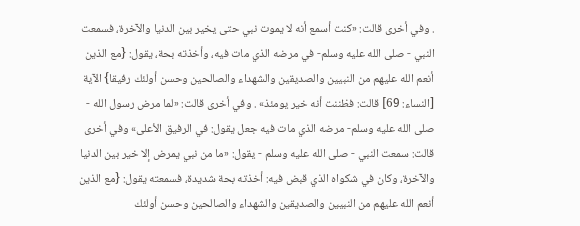. وفي أخرى قالت: «كنت أسمع أنه لا يموت نبي حتى يخير بين الدنيا والآخرة، فسمعت النبي - صلى الله عليه وسلم- في مرضه الذي مات فيه، وأخذته بحة، يقول: {مع الذين أنعم الله عليهم من النبيين والصديقين والشهداء والصالحين وحسن أولئك رفيقا} الآية [النساء: 69] قالت: فظننت أنه خير يومئذ» . وفي أخرى قالت: «لما مرض رسول الله - صلى الله عليه وسلم- مرضه الذي مات فيه جعل يقول: في الرفيق الأعلى» وفي أخرى قالت: سمعت النبي - صلى الله عليه وسلم - يقول: «ما من نبي يمرض إلا خير بين الدنيا والآخرة، وكان في شكواه الذي قبض فيه: أخذته بحة شديدة، فسمعته يقول: {مع الذين أنعم الله عليهم من النبيين والصديقين والشهداء والصالحين وحسن أولئك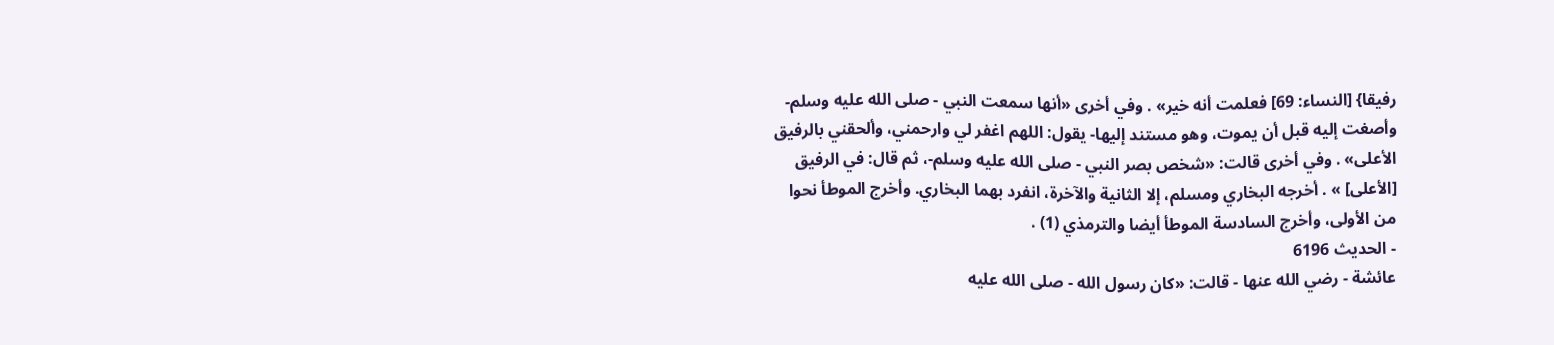رفيقا} [النساء: 69] فعلمت أنه خير» . وفي أخرى «أنها سمعت النبي - صلى الله عليه وسلم- وأصغت إليه قبل أن يموت، وهو مستند إليها- يقول: اللهم اغفر لي وارحمني، وألحقني بالرفيق الأعلى» . وفي أخرى قالت: «شخص بصر النبي - صلى الله عليه وسلم-، ثم قال: في الرفيق [الأعلى] » . أخرجه البخاري ومسلم، إلا الثانية والآخرة، انفرد بهما البخاري. وأخرج الموطأ نحوا من الأولى، وأخرج السادسة الموطأ أيضا والترمذي (1) .
- الحديث 6196
عائشة - رضي الله عنها - قالت: «كان رسول الله - صلى الله عليه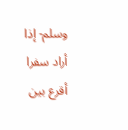وسلم- إذا أراد سفرا أقرع بين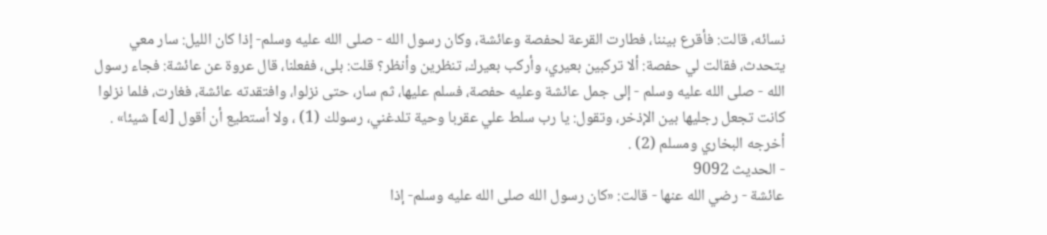نسائه، قالت: فأقرع بيننا، فطارت القرعة لحفصة وعائشة، وكان رسول الله - صلى الله عليه وسلم- إذا كان الليل: سار معي يتحدث، فقالت لي حفصة: ألا تركبين بعيري، وأركب بعيرك، تنظرين وأنظر؟ قلت: بلى، ففعلنا، قال عروة عن عائشة: فجاء رسول الله - صلى الله عليه وسلم - إلى جمل عائشة وعليه حفصة، فسلم عليها، ثم سار، حتى نزلوا، وافتقدته عائشة، فغارت، فلما نزلوا كانت تجعل رجليها بين الإذخر، وتقول: يا رب سلط علي عقربا وحية تلدغني، رسولك (1) ، ولا أستطيع أن أقول [له] شيئا» . أخرجه البخاري ومسلم (2) .
- الحديث 9092
عائشة - رضي الله عنها - قالت: «كان رسول الله صلى الله عليه وسلم- إذا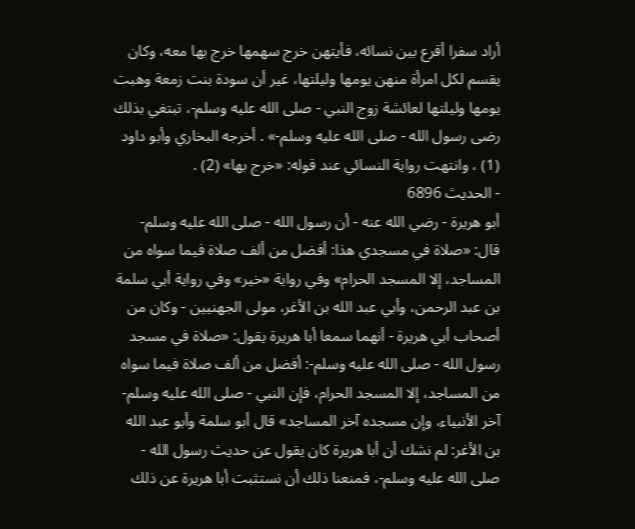أراد سفرا أقرع بين نسائه، فأيتهن خرج سهمها خرج بها معه، وكان يقسم لكل امرأة منهن يومها وليلتها، غير أن سودة بنت زمعة وهبت يومها وليلتها لعائشة زوج النبي - صلى الله عليه وسلم-، تبتغي بذلك رضى رسول الله - صلى الله عليه وسلم-» . أخرجه البخاري وأبو داود (1) ، وانتهت رواية النسائي عند قوله: «خرج بها» (2) .
- الحديث 6896
أبو هريرة - رضي الله عنه - أن رسول الله - صلى الله عليه وسلم- قال: «صلاة في مسجدي هذا: أفضل من ألف صلاة فيما سواه من المساجد، إلا المسجد الحرام» وفي رواية «خير» وفي رواية أبي سلمة بن عبد الرحمن، وأبي عبد الله بن الأغر، مولى الجهنيين - وكان من أصحاب أبي هريرة - أنهما سمعا أبا هريرة يقول: «صلاة في مسجد رسول الله - صلى الله عليه وسلم-: أفضل من ألف صلاة فيما سواه من المساجد، إلا المسجد الحرام، فإن النبي - صلى الله عليه وسلم- آخر الأنبياء، وإن مسجده آخر المساجد» قال أبو سلمة وأبو عبد الله بن الأغر: لم نشك أن أبا هريرة كان يقول عن حديث رسول الله - صلى الله عليه وسلم-، فمنعنا ذلك أن نستثبت أبا هريرة عن ذلك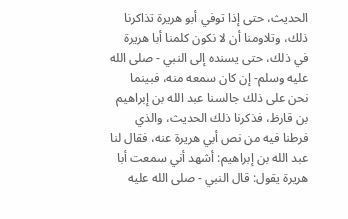الحديث، حتى إذا توفي أبو هريرة تذاكرنا ذلك، وتلاومنا أن لا نكون كلمنا أبا هريرة في ذلك، حتى يسنده إلى النبي - صلى الله عليه وسلم- إن كان سمعه منه، فبينما نحن على ذلك جالسنا عبد الله بن إبراهيم بن قارظ، فذكرنا ذلك الحديث، والذي فرطنا فيه من نص أبي هريرة عنه، فقال لنا عبد الله بن إبراهيم: أشهد أني سمعت أبا هريرة يقول: قال النبي - صلى الله عليه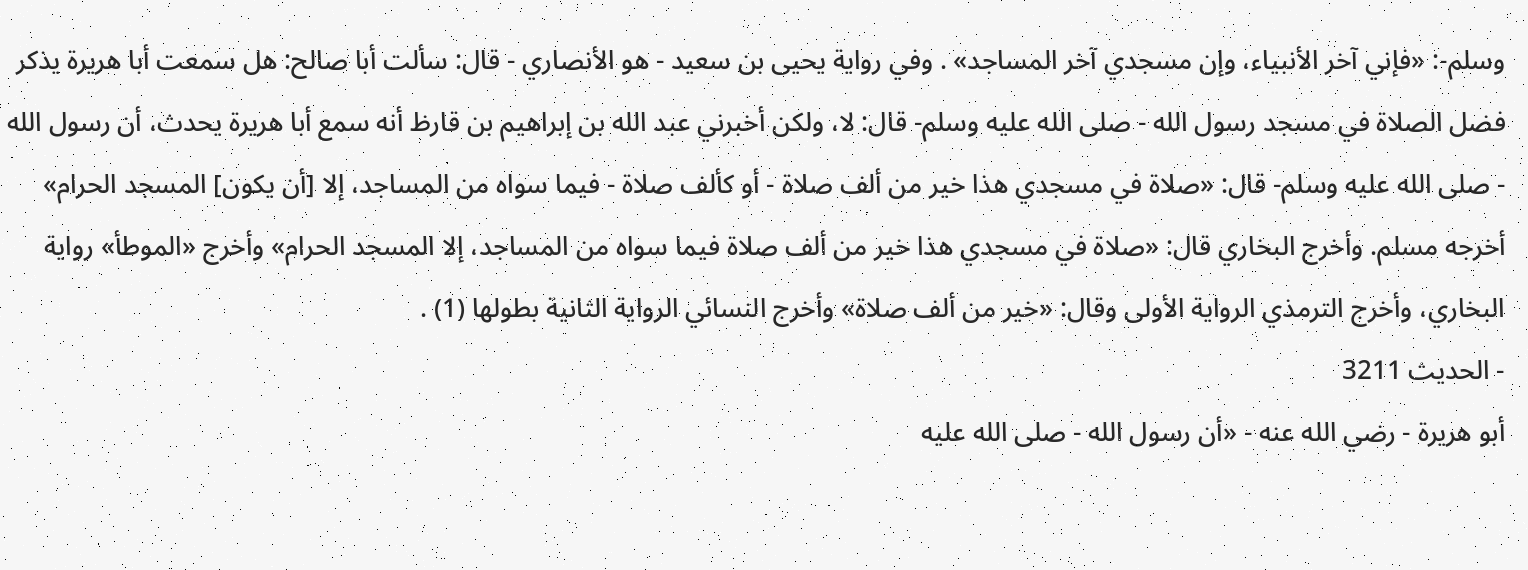وسلم-: «فإني آخر الأنبياء، وإن مسجدي آخر المساجد» . وفي رواية يحيى بن سعيد - هو الأنصاري - قال: سألت أبا صالح: هل سمعت أبا هريرة يذكر فضل الصلاة في مسجد رسول الله - صلى الله عليه وسلم- قال: لا، ولكن أخبرني عبد الله بن إبراهيم بن قارظ أنه سمع أبا هريرة يحدث، أن رسول الله - صلى الله عليه وسلم- قال: «صلاة في مسجدي هذا خير من ألف صلاة - أو كألف صلاة - فيما سواه من المساجد، إلا [أن يكون] المسجد الحرام» أخرجه مسلم. وأخرج البخاري قال: «صلاة في مسجدي هذا خير من ألف صلاة فيما سواه من المساجد، إلا المسجد الحرام» وأخرج «الموطأ» رواية البخاري، وأخرج الترمذي الرواية الأولى وقال: «خير من ألف صلاة» وأخرج النسائي الرواية الثانية بطولها (1) .
- الحديث 3211
أبو هريرة - رضي الله عنه - «أن رسول الله - صلى الله عليه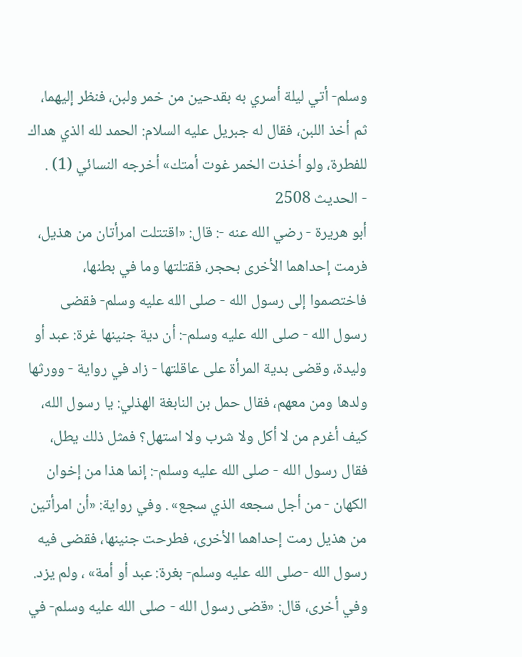وسلم- أتي ليلة أسري به بقدحين من خمر ولبن، فنظر إليهما، ثم أخذ اللبن، فقال له جبريل عليه السلام: الحمد لله الذي هداك للفطرة، ولو أخذت الخمر غوت أمتك» أخرجه النسائي (1) .
- الحديث 2508
أبو هريرة - رضي الله عنه -: قال: «اقتتلت امرأتان من هذيل، فرمت إحداهما الأخرى بحجر، فقتلتها وما في بطنها، فاختصموا إلى رسول الله - صلى الله عليه وسلم- فقضى رسول الله - صلى الله عليه وسلم-: أن دية جنينها غرة: عبد أو وليدة، وقضى بدية المرأة على عاقلتها - زاد في رواية - وورثها ولدها ومن معهم، فقال حمل بن النابغة الهذلي: يا رسول الله، كيف أغرم من لا أكل ولا شرب ولا استهل؟ فمثل ذلك يطل، فقال رسول الله - صلى الله عليه وسلم-: إنما هذا من إخوان الكهان - من أجل سجعه الذي سجع» . وفي رواية: «أن امرأتين من هذيل رمت إحداهما الأخرى، فطرحت جنينها، فقضى فيه رسول الله -صلى الله عليه وسلم- بغرة: عبد أو أمة» ، ولم يزد. وفي أخرى، قال: «قضى رسول الله - صلى الله عليه وسلم- في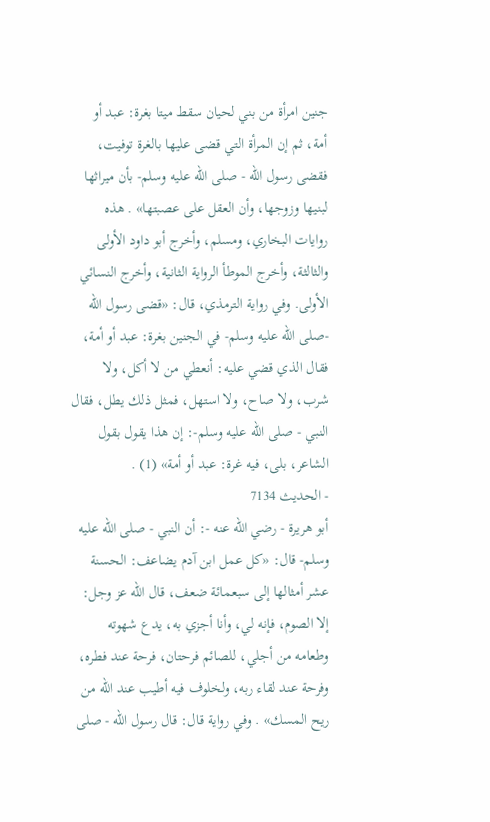جنين امرأة من بني لحيان سقط ميتا بغرة: عبد أو أمة، ثم إن المرأة التي قضى عليها بالغرة توفيت، فقضى رسول الله - صلى الله عليه وسلم- بأن ميراثها لبنيها وزوجها، وأن العقل على عصبتها» . هذه روايات البخاري، ومسلم، وأخرج أبو داود الأولى والثالثة، وأخرج الموطأ الرواية الثانية، وأخرج النسائي الأولى. وفي رواية الترمذي، قال: «قضى رسول الله -صلى الله عليه وسلم- في الجنين بغرة: عبد أو أمة، فقال الذي قضي عليه: أنعطي من لا أكل، ولا شرب، ولا صاح، ولا استهل، فمثل ذلك يطل، فقال النبي - صلى الله عليه وسلم-: إن هذا يقول بقول الشاعر، بلى، فيه غرة: عبد أو أمة» (1) .
- الحديث 7134
أبو هريرة - رضي الله عنه -: أن النبي - صلى الله عليه وسلم- قال: «كل عمل ابن آدم يضاعف: الحسنة عشر أمثالها إلى سبعمائة ضعف، قال الله عز وجل: إلا الصوم، فإنه لي، وأنا أجزي به، يدع شهوته وطعامه من أجلي، للصائم فرحتان، فرحة عند فطره، وفرحة عند لقاء ربه، ولخلوف فيه أطيب عند الله من ريح المسك» . وفي رواية قال: قال رسول الله - صلى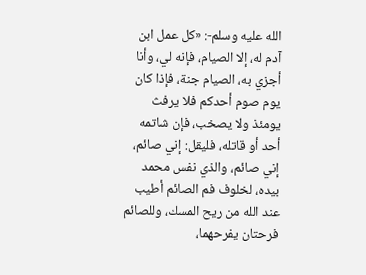الله عليه وسلم-: «كل عمل ابن آدم له، إلا الصيام، فإنه لي، وأنا أجزي به، الصيام جنة، فإذا كان يوم صوم أحدكم فلا يرفث يومئذ ولا يصخب، فإن شاتمه أحد أو قاتله، فليقل: إني صائم، إني صائم، والذي نفس محمد بيده، لخلوف فم الصائم أطيب عند الله من ريح المسك، وللصائم فرحتان يفرحهما،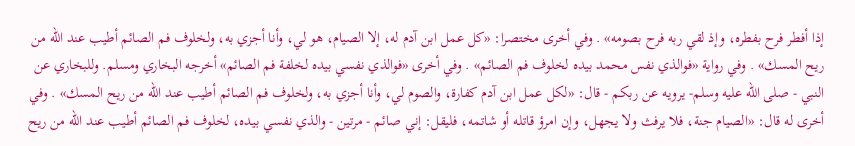إذا أفطر فرح بفطره، وإذ لقي ربه فرح بصومه» . وفي أخرى مختصرا: «كل عمل ابن آدم له، إلا الصيام، هو لي، وأنا أجزي به، ولخلوف فم الصائم أطيب عند الله من ريح المسك» . وفي رواية «فوالذي نفس محمد بيده لخلوف فم الصائم» . وفي أخرى «فوالذي نفسي بيده لخلفة فم الصائم» أخرجه البخاري ومسلم. وللبخاري عن النبي - صلى الله عليه وسلم- يرويه عن ربكم - قال: «لكل عمل ابن آدم كفارة، والصوم لي، وأنا أجزي به، ولخلوف فم الصائم أطيب عند الله من ريح المسك» . وفي أخرى له قال: «الصيام جنة، فلا يرفث ولا يجهل، وإن امرؤ قاتله أو شاتمه، فليقل: إني صائم - مرتين - والذي نفسي بيده، لخلوف فم الصائم أطيب عند الله من ريح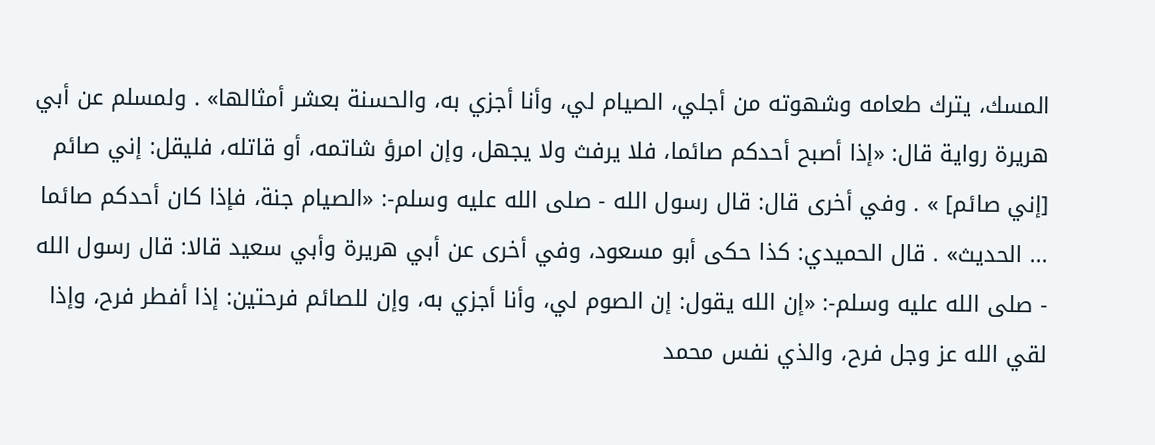المسك، يترك طعامه وشهوته من أجلي، الصيام لي، وأنا أجزي به، والحسنة بعشر أمثالها» . ولمسلم عن أبي هريرة رواية قال: «إذا أصبح أحدكم صائما، فلا يرفث ولا يجهل، وإن امرؤ شاتمه، أو قاتله، فليقل: إني صائم [إني صائم] » . وفي أخرى قال: قال رسول الله - صلى الله عليه وسلم-: «الصيام جنة، فإذا كان أحدكم صائما ... الحديث» . قال الحميدي: كذا حكى أبو مسعود، وفي أخرى عن أبي هريرة وأبي سعيد قالا: قال رسول الله - صلى الله عليه وسلم-: «إن الله يقول: إن الصوم لي، وأنا أجزي به، وإن للصائم فرحتين: إذا أفطر فرح، وإذا لقي الله عز وجل فرح، والذي نفس محمد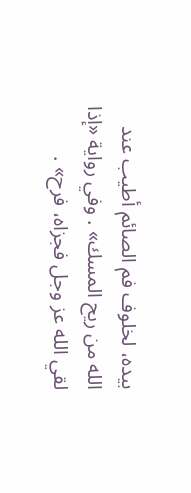بيده، لخلوف فم الصائم أطيب عند الله من ريح المسك» . وفي رواية «إذا لقي الله عز وجل فجزاه، فرح» .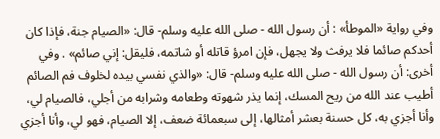وفي رواية «الموطأ» : أن رسول الله - صلى الله عليه وسلم- قال: «الصيام جنة، فإذا كان أحدكم صائما فلا يرفث ولا يجهل، فإن امرؤ قاتله أو شاتمه، فليقل: إني صائم» . وفي أخرى: أن رسول الله - صلى الله عليه وسلم- قال: «والذي نفسي بيده لخلوف فم الصائم أطيب عند الله من ريح المسك، إنما يذر شهوته وطعامه وشرابه من أجلي، فالصيام لي، وأنا أجزي به، كل حسنة بعشر أمثالها، إلى سبعمائة ضعف، إلا الصيام، فهو لي، وأنا أجزي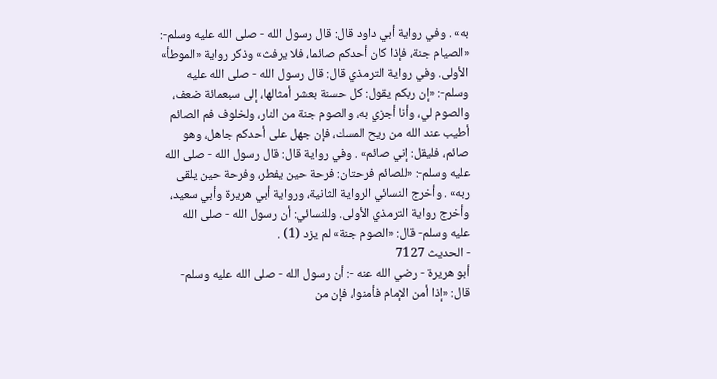به» . وفي رواية أبي داود قال: قال رسول الله - صلى الله عليه وسلم-: «الصيام جنة، فإذا كان أحدكم صائما، فلا يرفث» وذكر رواية «الموطأ» الأولى. وفي رواية الترمذي قال: قال رسول الله - صلى الله عليه وسلم-: «إن ربكم يقول: كل حسنة بعشر أمثالها، إلى سبعمائة ضعف، والصوم لي، وأنا أجزي به، والصوم جنة من النار، ولخلوف فم الصائم أطيب عند الله من ريح المسك، فإن جهل على أحدكم جاهل، وهو صائم، فليقل: إني صائم» . وفي رواية قال: قال رسول الله - صلى الله عليه وسلم-: «للصائم فرحتان: فرحة حين يفطر، وفرحة حين يلقى ربه» . وأخرج النسائي الرواية الثانية، ورواية أبي هريرة وأبي سعيد، وأخرج رواية الترمذي الأولى. وللنسائي: أن رسول الله - صلى الله عليه وسلم- قال: «الصوم جنة» لم يزد (1) .
- الحديث 7127
أبو هريرة - رضي الله عنه -: أن رسول الله - صلى الله عليه وسلم- قال: «إذا أمن الإمام فأمنوا، فإن من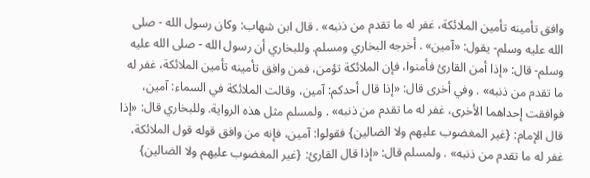وافق تأمينه تأمين الملائكة، غفر له ما تقدم من ذنبه» . قال ابن شهاب: وكان رسول الله - صلى الله عليه وسلم- يقول: «آمين» . أخرجه البخاري ومسلم. وللبخاري أن رسول الله - صلى الله عليه وسلم- قال: «إذا أمن القارئ فأمنوا، فإن الملائكة تؤمن، فمن وافق تأمينه تأمين الملائكة، غفر له ما تقدم من ذنبه» . وفي أخرى قال: «إذا قال أحدكم: آمين، وقالت الملائكة في السماء: آمين، فوافقت إحداهما الأخرى، غفر له ما تقدم من ذنبه» . ولمسلم مثل هذه الرواية. وللبخاري قال: «إذا قال الإمام: {غير المغضوب عليهم ولا الضالين} فقولوا: آمين، فإنه من وافق قوله قول الملائكة، غفر له ما تقدم من ذنبه» . ولمسلم قال: «إذا قال القارئ: {غير المغضوب عليهم ولا الضالين}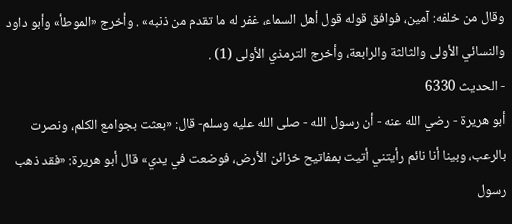وقال من خلفه: آمين، فوافق قوله قول أهل السماء، غفر له ما تقدم من ذنبه» . وأخرج «الموطأ» وأبو داود والنسائي الأولى والثالثة والرابعة، وأخرج الترمذي الأولى (1) .
- الحديث 6330
أبو هريرة - رضي الله عنه - أن رسول الله - صلى الله عليه وسلم- قال: «بعثت بجوامع الكلم، ونصرت بالرعب، وبينا أنا نائم رأيتني أتيت بمفاتيح خزائن الأرض، فوضعت في يدي» قال أبو هريرة: «فقد ذهب رسول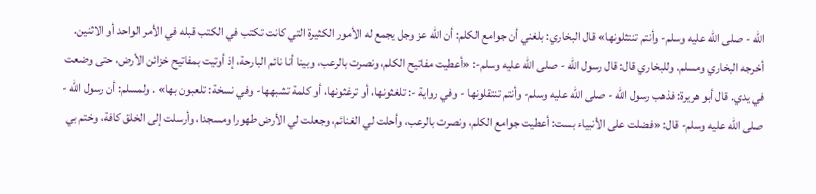الله - صلى الله عليه وسلم- وأنتم تنتثلونها» قال البخاري: بلغني أن جوامع الكلم: أن الله عز وجل يجمع له الأمور الكثيرة التي كانت تكتب في الكتب قبله في الأمر الواحد أو الاثنين. أخرجه البخاري ومسلم. وللبخاري قال: قال رسول الله - صلى الله عليه وسلم-: «أعطيت مفاتيح الكلم، ونصرت بالرعب، وبينا أنا نائم البارحة، إذ أوتيت بمفاتيح خزائن الأرض، حتى وضعت في يدي. قال أبو هريرة: فذهب رسول الله - صلى الله عليه وسلم- وأنتم تنتقلونها - وفي رواية -: تلغثونها، أو ترغثونها، أو كلمة تشبهها- وفي نسخة: تلعبون بها» . ولمسلم: أن رسول الله - صلى الله عليه وسلم- قال: «فضلت على الأنبياء بست: أعطيت جوامع الكلم، ونصرت بالرعب، وأحلت لي الغنائم، وجعلت لي الأرض طهورا ومسجدا، وأرسلت إلى الخلق كافة، وختم بي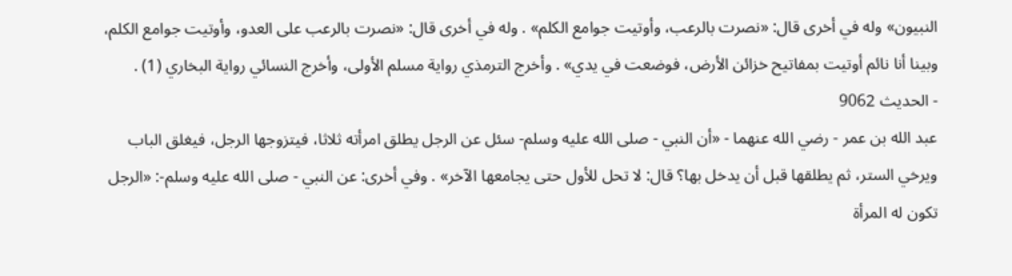النبيون» وله في أخرى قال: «نصرت بالرعب، وأوتيت جوامع الكلم» . وله في أخرى قال: «نصرت بالرعب على العدو، وأوتيت جوامع الكلم، وبينا أنا نائم أوتيت بمفاتيح خزائن الأرض، فوضعت في يدي» . وأخرج الترمذي رواية مسلم الأولى، وأخرج النسائي رواية البخاري (1) .
- الحديث 9062
عبد الله بن عمر - رضي الله عنهما - «أن النبي - صلى الله عليه وسلم- سئل عن الرجل يطلق امرأته ثلاثا، فيتزوجها الرجل، فيغلق الباب ويرخي الستر، ثم يطلقها قبل أن يدخل بها؟ قال: لا تحل للأول حتى يجامعها الآخر» . وفي أخرى: عن النبي - صلى الله عليه وسلم-: «الرجل تكون له المرأة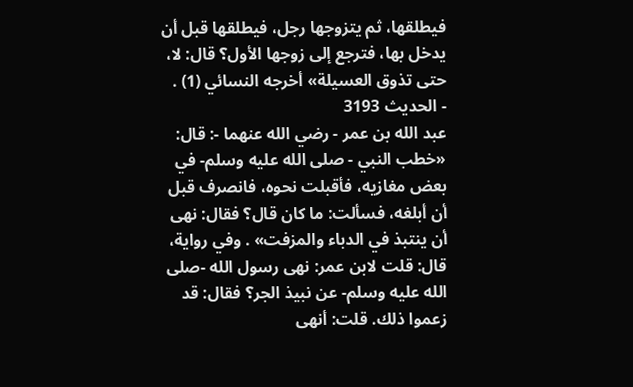فيطلقها، ثم يتزوجها رجل، فيطلقها قبل أن يدخل بها، فترجع إلى زوجها الأول؟ قال: لا، حتى تذوق العسيلة» أخرجه النسائي (1) .
- الحديث 3193
عبد الله بن عمر - رضي الله عنهما -: قال: «خطب النبي - صلى الله عليه وسلم- في بعض مغازيه، فأقبلت نحوه، فانصرف قبل أن أبلغه، فسألت: ما كان قال؟ فقال: نهى أن ينتبذ في الدباء والمزفت» . وفي رواية، قال: قلت لابن عمر: نهى رسول الله -صلى الله عليه وسلم- عن نبيذ الجر؟ فقال: قد زعموا ذلك. قلت: أنهى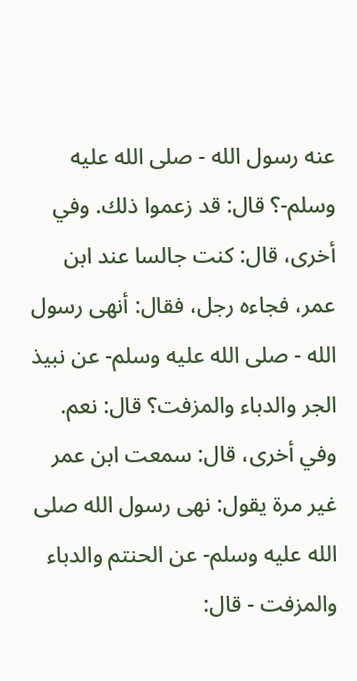عنه رسول الله - صلى الله عليه وسلم-؟ قال: قد زعموا ذلك. وفي أخرى، قال: كنت جالسا عند ابن عمر، فجاءه رجل، فقال: أنهى رسول الله - صلى الله عليه وسلم- عن نبيذ الجر والدباء والمزفت؟ قال: نعم. وفي أخرى، قال: سمعت ابن عمر غير مرة يقول: نهى رسول الله صلى الله عليه وسلم- عن الحنتم والدباء والمزفت - قال: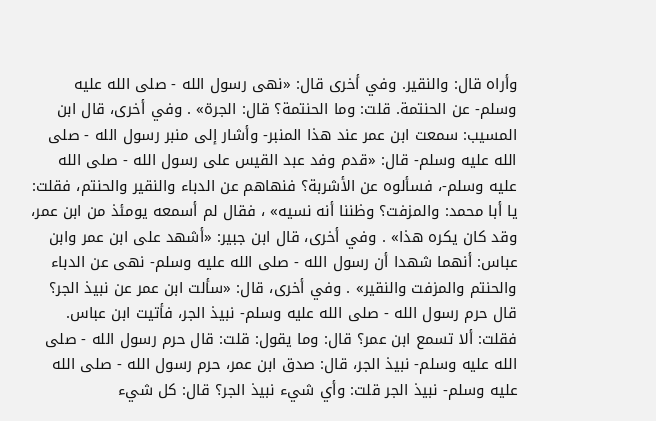وأراه قال: والنقير. وفي أخرى قال: «نهى رسول الله - صلى الله عليه وسلم- عن الحنتمة. قلت: وما الحنتمة؟ قال: الجرة» . وفي أخرى، قال ابن المسيب: سمعت ابن عمر عند هذا المنبر- وأشار إلى منبر رسول الله - صلى الله عليه وسلم- قال: «قدم وفد عبد القيس على رسول الله - صلى الله عليه وسلم-، فسألوه عن الأشربة؟ فنهاهم عن الدباء والنقير والحنتم، فقلت: يا أبا محمد: والمزفت؟ وظننا أنه نسيه» ، فقال لم أسمعه يومئذ من ابن عمر، وقد كان يكره هذا» . وفي أخرى، قال ابن جبير: «أشهد على ابن عمر وابن عباس: أنهما شهدا أن رسول الله - صلى الله عليه وسلم- نهى عن الدباء والحنتم والمزفت والنقير» . وفي أخرى، قال: «سألت ابن عمر عن نبيذ الجر؟ قال حرم رسول الله - صلى الله عليه وسلم- نبيذ الجر، فأتيت ابن عباس. فقلت: ألا تسمع ابن عمر؟ قال: وما يقول: قلت: قال حرم رسول الله - صلى الله عليه وسلم- نبيذ الجر، قال: صدق ابن عمر، حرم رسول الله - صلى الله عليه وسلم- نبيذ الجر قلت: وأي شيء نبيذ الجر؟ قال: كل شيء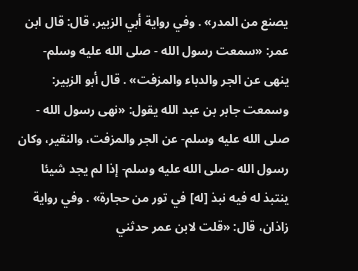يصنع من المدر» . وفي رواية أبي الزبير، قال: قال ابن عمر: «سمعت رسول الله - صلى الله عليه وسلم- ينهى عن الجر والدباء والمزفت» . قال أبو الزبير: وسمعت جابر بن عبد الله يقول: «نهى رسول الله - صلى الله عليه وسلم- عن الجر والمزفت، والنقير، وكان رسول الله -صلى الله عليه وسلم- إذا لم يجد شيئا ينتبذ له فيه نبذ [له] في تور من حجارة» . وفي رواية زاذان، قال: «قلت لابن عمر حدثني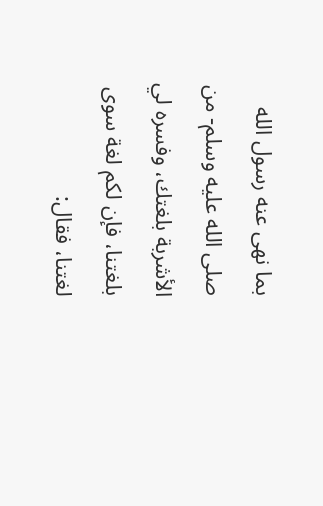بما نهى عنه رسول الله صلى الله عليه وسلم- من الأشربة بلغتك، وفسره لي بلغتنا، فإن لكم لغة سوى لغتنا، فقال: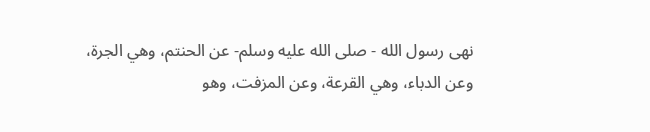نهى رسول الله - صلى الله عليه وسلم- عن الحنتم، وهي الجرة، وعن الدباء، وهي القرعة، وعن المزفت، وهو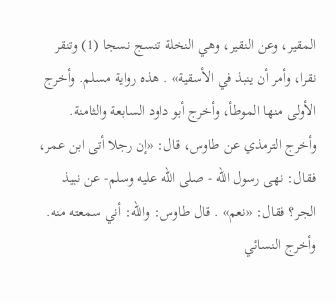المقير، وعن النقير، وهي النخلة تنسج نسجا (1) وتنقر نقرا، وأمر أن ينبذ في الأسقية» . هذه رواية مسلم. وأخرج الأولى منها الموطأ، وأخرج أبو داود السابعة والثامنة. وأخرج الترمذي عن طاوس، قال: «إن رجلا أتى ابن عمر، فقال: نهى رسول الله - صلى الله عليه وسلم- عن نبيذ الجر؟ فقال: «نعم» . قال طاوس: والله: أني سمعته منه. وأخرج النسائي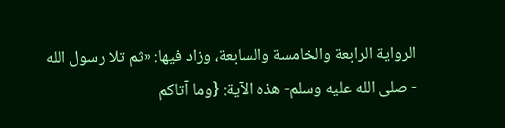الرواية الرابعة والخامسة والسابعة، وزاد فيها: «ثم تلا رسول الله - صلى الله عليه وسلم- هذه الآية: {وما آتاكم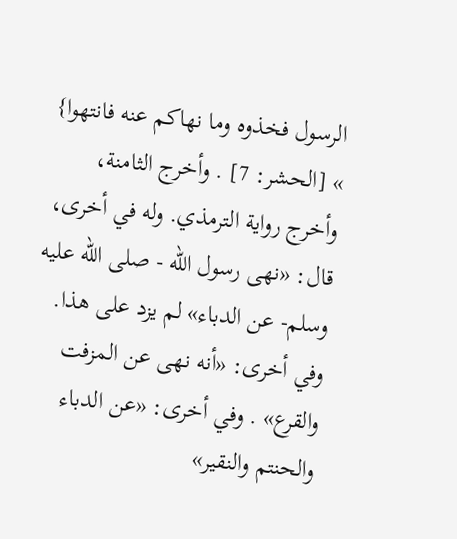الرسول فخذوه وما نهاكم عنه فانتهوا} » [الحشر: 7] . وأخرج الثامنة، وأخرج رواية الترمذي. وله في أخرى، قال: «نهى رسول الله - صلى الله عليه وسلم- عن الدباء» لم يزد على هذا. وفي أخرى: «أنه نهى عن المزفت والقرع» . وفي أخرى: «عن الدباء والحنتم والنقير»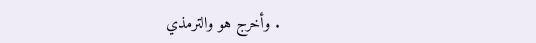. وأخرج هو والترمذي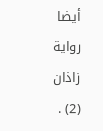أيضا رواية زاذان (2) .